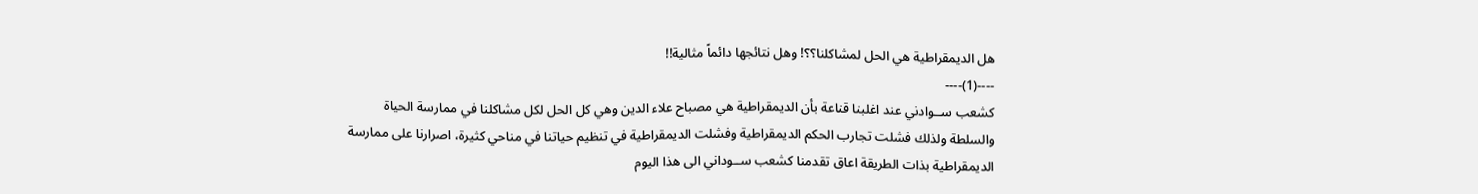هل الديمقراطية هي الحل لمشاكلنا؟؟! وهل نتائجها دائماً مثالية!!
----(1)----
كشعب ســوادني عند اغلبنا قناعة بأن الديمقراطية هي مصباح علاء الدين وهي كل الحل لكل مشاكلنا في ممارسة الحياة والسلطة ولذلك فشلت تجارب الحكم الديمقراطية وفشلت الديمقراطية في تنظيم حياتنا في مناحي كثيرة، اصرارنا على ممارسة الديمقراطية بذات الطريقة اعاق تقدمنا كشعب ســوداني الى هذا اليوم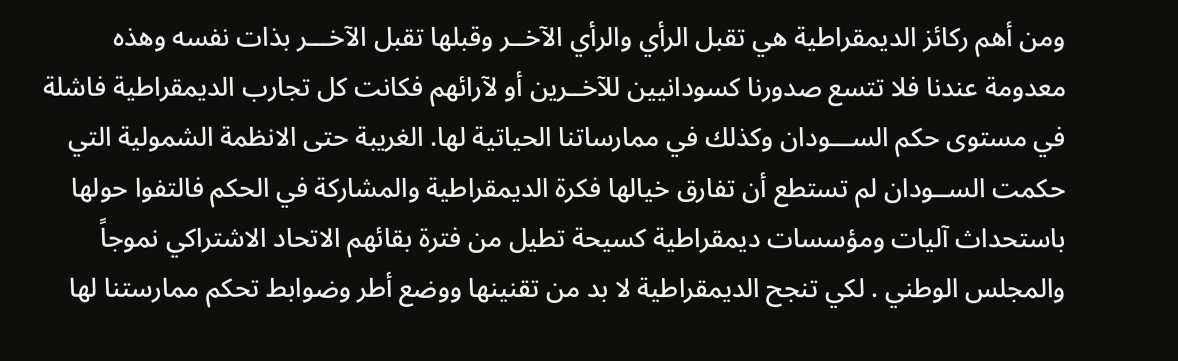ومن أهم ركائز الديمقراطية هي تقبل الرأي والرأي الآخــر وقبلها تقبل الآخـــر بذات نفسه وهذه معدومة عندنا فلا تتسع صدورنا كسودانيين للآخــرين أو لآرائهم فكانت كل تجارب الديمقراطية فاشلة في مستوى حكم الســـودان وكذلك في ممارساتنا الحياتية لها. الغريبة حتى الانظمة الشمولية التي حكمت الســودان لم تستطع أن تفارق خيالها فكرة الديمقراطية والمشاركة في الحكم فالتفوا حولها باستحداث آليات ومؤسسات ديمقراطية كسيحة تطيل من فترة بقائهم الاتحاد الاشتراكي نموجاً والمجلس الوطني . لكي تنجح الديمقراطية لا بد من تقنينها ووضع أطر وضوابط تحكم ممارستنا لها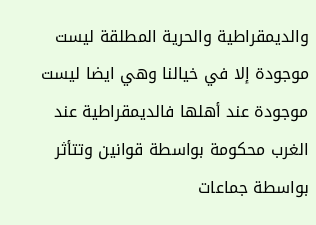والديمقراطية والحرية المطلقة ليست موجودة إلا في خيالنا وهي ايضا ليست موجودة عند أهلها فالديمقراطية عند الغرب محكومة بواسطة قوانين وتتأثر بواسطة جماعات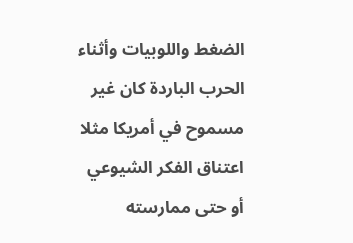الضغط واللوبيات وأثناء الحرب الباردة كان غير مسموح في أمريكا مثلا اعتناق الفكر الشيوعي أو حتى ممارسته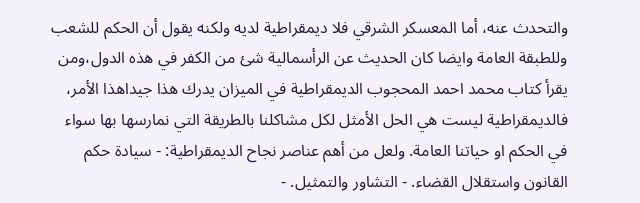والتحدث عنه، أما المعسكر الشرقي فلا ديمقراطية لديه ولكنه يقول أن الحكم للشعب وللطبقة العامة وايضا كان الحديث عن الرأسمالية شئ من الكفر في هذه الدول،ومن يقرأ كتاب محمد احمد المحجوب الديمقراطية في الميزان يدرك هذا جيداهذا الأمر، فالديمقراطية ليست هي الحل الأمثل لكل مشاكلنا بالطريقة التي نمارسها بها سواء في الحكم او حياتنا العامة. ولعل من أهم عناصر نجاح الديمقراطية: - سيادة حكم القانون واستقلال القضاء. - التشاور والتمثيل. -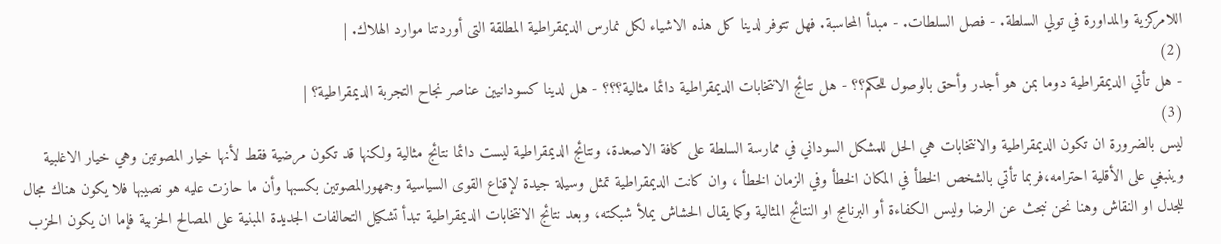اللامركزية والمداورة في تولي السلطة. - فصل السلطات. - مبدأ المحاسبة. فهل تتوفر لدينا كل هذه الاشياء لكل نمارس الديمقراطية المطلقة التى أوردتنا موارد الهلاك. |
(2)
- هل تأتي الديمقراطية دوما بمن هو أجدر وأحق بالوصول للحكم؟؟ - هل نتائج الانتخابات الديمقراطية دائما مثالية؟؟؟ - هل لدينا كسودانيين عناصر نجاح التجربة الديمقراطية؟ |
(3)
ليس بالضرورة ان تكون الديمقراطية والانتخابات هي الحل للمشكل السوداني في ممارسة السلطة على كافة الاصعدة، ونتائج الديمقراطية ليست دائما نتائج مثالية ولكنها قد تكون مرضية فقط لأنها خيار المصوتين وهي خيار الاغلبية وينبغي على الأقلية احترامه،فربما تأتي بالشخص الخطأ في المكان الخطأ وفي الزمان الخطأ ، وان كانت الديمقراطية تمثل وسيلة جيدة لإقناع القوى السياسية وجمهورالمصوتين بكسبها وأن ما حازت عليه هو نصيبها فلا يكون هناك مجال للجدل او النقاش وهنا نحن نبحث عن الرضا وليس الكفاءة أو البرنامج او النتائج المثالية وكما يقال الحشاش يملأ شبكته، وبعد نتائج الانتخابات الديمقراطية تبدأ تشكيل التحالفات الجديدة المبنية على المصالح الحزبية فإما ان يكون الحزب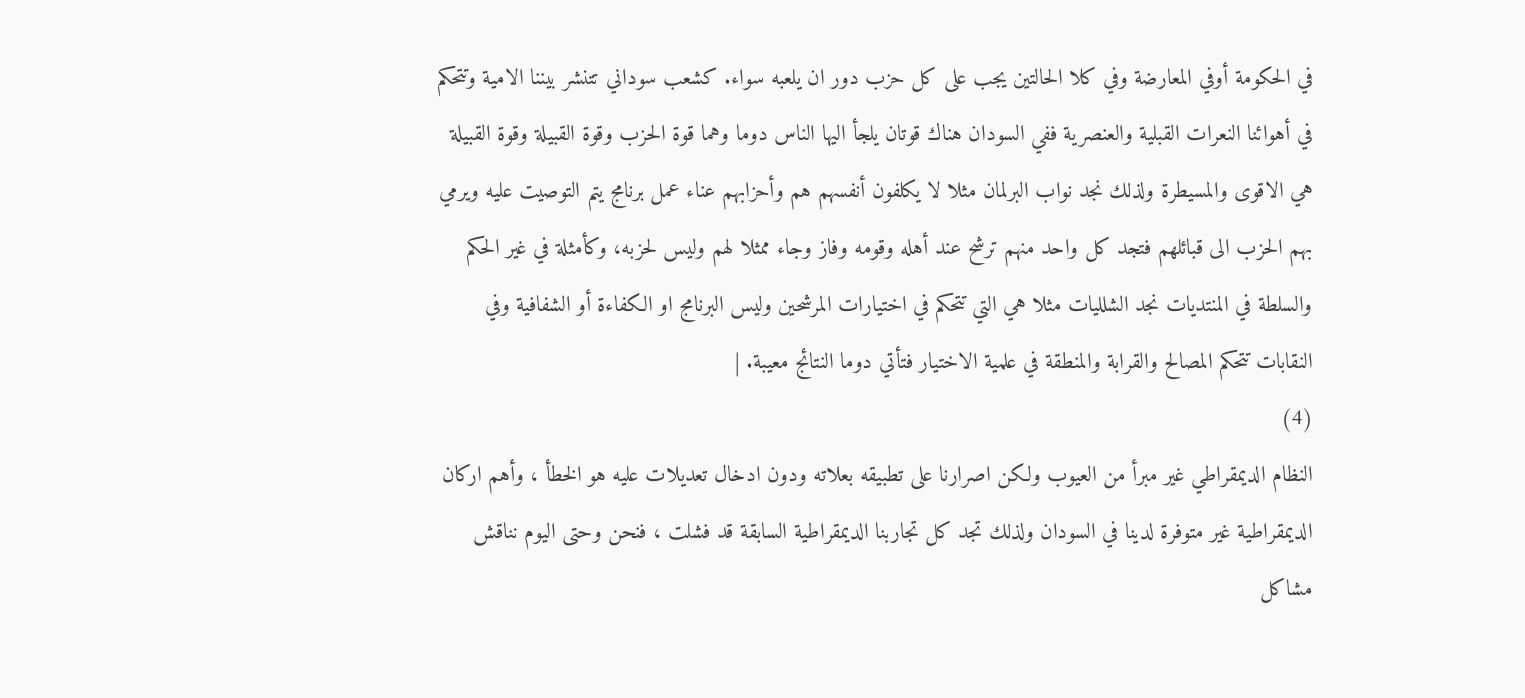في الحكومة أوفي المعارضة وفي كلا الحالتين يجب على كل حزب دور ان يلعبه سواء. كشعب سوداني تتنشر بيننا الامية وتتحكم في أهوائنا النعرات القبلية والعنصرية ففي السودان هناك قوتان يلجأ اليها الناس دوما وهما قوة الحزب وقوة القبيلة وقوة القبيلة هي الاقوى والمسيطرة ولذلك نجد نواب البرلمان مثلا لا يكلفون أنفسهم هم وأحزابهم عناء عمل برنامج يتم التوصيت عليه ويرمي بهم الحزب الى قبائلهم فتجد كل واحد منهم ترشح عند أهله وقومه وفاز وجاء ممثلا لهم وليس لحزبه، وكأمثلة في غير الحكم والسلطة في المنتديات نجد الشلليات مثلا هي التي تتحكم في اختيارات المرشحين وليس البرنامج او الكفاءة أو الشفافية وفي النقابات تتحكم المصالح والقرابة والمنطقة في علمية الاختيار فتأتي دوما النتائج معيبة. |
(4)
النظام الديمقراطي غير مبرأ من العيوب ولكن اصرارنا على تطبيقه بعلاته ودون ادخال تعديلات عليه هو الخطأ ، وأهم اركان الديمقراطية غير متوفرة لدينا في السودان ولذلك تجد كل تجاربنا الديمقراطية السابقة قد فشلت ، فنحن وحتى اليوم نناقش مشاكل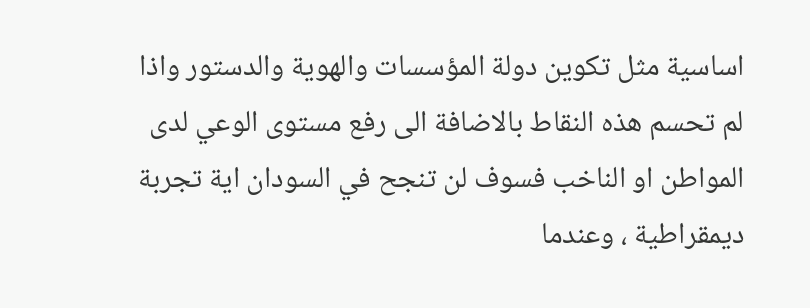اساسية مثل تكوين دولة المؤسسات والهوية والدستور واذا لم تحسم هذه النقاط بالاضافة الى رفع مستوى الوعي لدى المواطن او الناخب فسوف لن تنجح في السودان اية تجربة ديمقراطية ، وعندما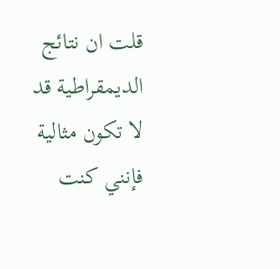قلت ان نتائج الديمقراطية قد لا تكون مثالية فإنني كنت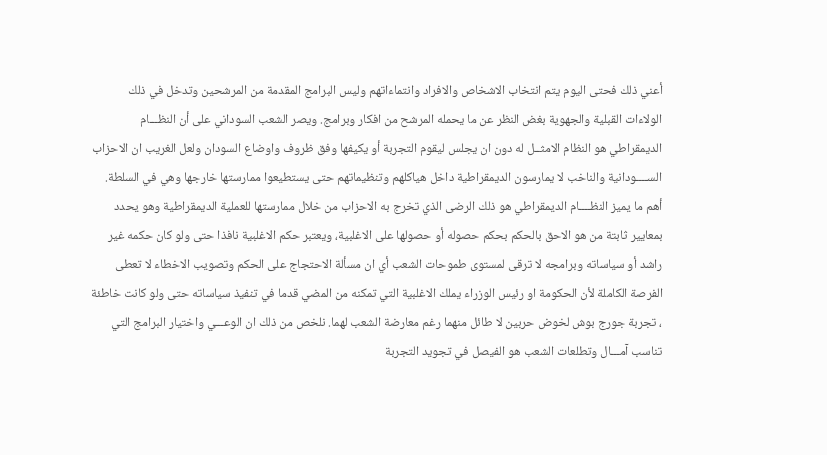أعني ذلك فحتى اليوم يتم انتخاب الاشخاص والافراد وانتماءاتهم وليس البرامج المقدمة من المرشحين وتدخل في ذلك الولاءات القبلية والجهوية بغض النظر عن ما يحمله المرشح من افكار وبرامج. ويصر الشعب السوداني على أن النظـــام الديمقراطي هو النظام الامثــل له دون ان يجلس ليقوم التجربة أو يكيفها وفق ظروف واوضاع السودان ولعل الغريب ان الاحزاب الســــودانية والناخب لا يمارسون الديمقراطية داخل هياكلهم وتنظيماتهم حتى يستطيعوا ممارستها خارجها وهي في السلطة. أهم ما يميز النظــــام الديمقراطي هو ذلك الرضى الذي تخرج به الاحزاب من خلال ممارستها للعملية الديمقراطية وهو يحدد بمعايير ثابتة من هو الاحق بالحكم بحكم حصوله أو حصولها على الاغلبية، ويعتبر حكم الاغلبية نافذا حتى ولو كان حكمه غير راشد أو سياساته وبرامجه لا ترقى لمستوى طموحات الشعب أي ان مسألة الاحتجاج على الحكم وتصويب الاخطاء لا تعطى الفرصة الكاملة لأن الحكومة او رئيس الوزراء يملك الاغلبية التي تمكنه من المضي قدما في تنفيذ سياساته حتى ولو كانت خاطئة ، تجربة جورج بوش لخوض حربين لا طائل منهما رغم معارضة الشعب لهما. نلخص من ذلك ان الوعـــي واختيار البرامج التي تناسب آمـــال وتطلعات الشعب هو الفيصل في تجويد التجربة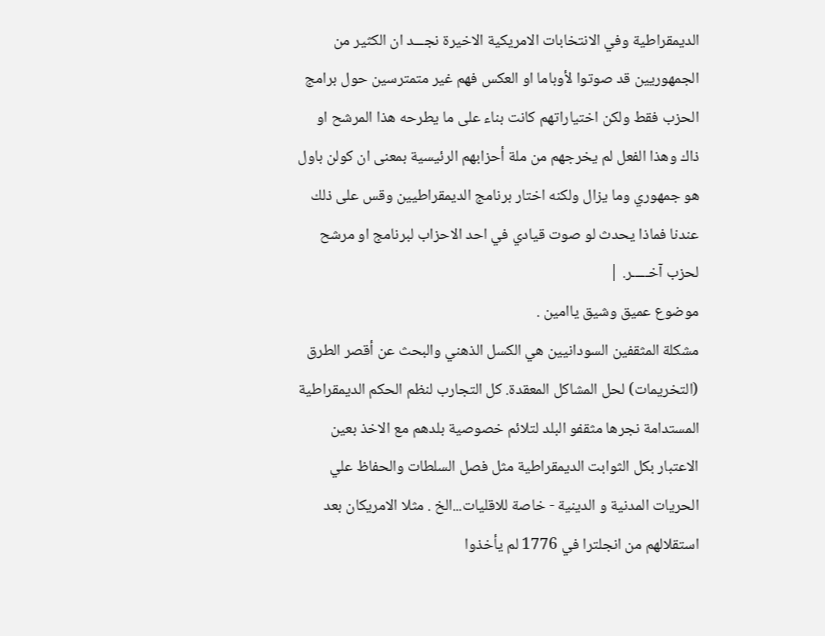الديمقراطية وفي الانتخابات الامريكية الاخيرة نجـــد ان الكثير من الجمهوريين قد صوتوا لأوباما او العكس فهم غير متمترسين حول برامج الحزب فقط ولكن اختياراتهم كانت بناء على ما يطرحه هذا المرشح او ذاك وهذا الفعل لم يخرجهم من ملة أحزابهم الرئيسية بمعنى ان كولن باول هو جمهوري وما يزال ولكنه اختار برنامج الديمقراطيين وقس على ذلك عندنا فماذا يحدث لو صوت قيادي في احد الاحزاب لبرنامج او مرشح لحزب آخـــــر. |
موضوع عميق وشيق ياامين .
مشكلة المثقفين السودانيين هي الكسل الذهني والبحث عن أقصر الطرق (التخريمات) لحل المشاكل المعقدة. كل التجارب لنظم الحكم الديمقراطية المستدامة نجرها مثقفو البلد لتلائم خصوصية بلدهم مع الاخذ بعين الاعتبار بكل الثوابت الديمقراطية مثل فصل السلطات والحفاظ علي الحريات المدنية و الدينية - خاصة للاقليات...الخ . مثلا الامريكان بعد استقلالهم من انجلترا في 1776 لم يأخذوا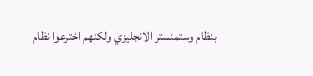بنظام وستمنستر الانجليزي ولكنهم اخترعوا نظام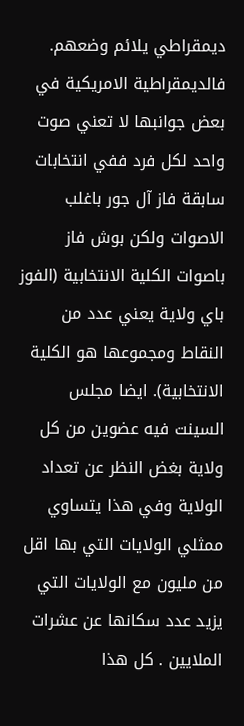ديمقراطي يلائم وضعهم. فالديمقراطية الامريكية في بعض جوانبها لا تعني صوت واحد لكل فرد ففي انتخابات سابقة فاز آل جور باغلب الاصوات ولكن بوش فاز باصوات الكلية الانتخابية (الفوز باي ولاية يعني عدد من النقاط ومجموعها هو الكلية الانتخابية). ايضا مجلس السينت فيه عضوين من كل ولاية بغض النظر عن تعداد الولاية وفي هذا يتساوي ممثلي الولايات التي بها اقل من مليون مع الولايات التي يزيد عدد سكانها عن عشرات الملايين . كل هذا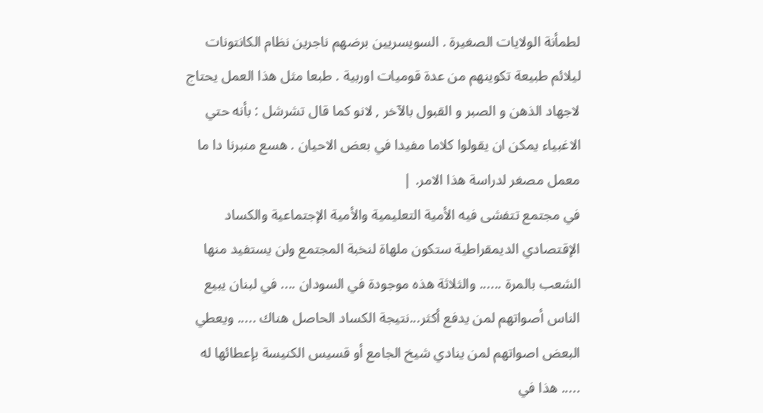لطمأنة الولايات الصغيرة . السويسريين برضهم ناجرين نظام الكانتونات ليلائم طبيعة تكوينهم من عدة قوميات اوربية . طبعا مثل هذا العمل يحتاج لاجهاد الذهن و الصبر و القبول بالآخر , لانو كما قال تشرشل : بأنه حتي الاغبياء يمكن ان يقولوا كلاما مفيدا في بعض الاحيان . هسع منبرنا دا ما معمل مصغر لدراسة هذا الامر. |
في مجتمع تتفشى فيه الأمية التعليمية والأمية الإجتماعية والكساد الإقتصادي الديمقراطية ستكون ملهاة لنخبة المجتمع ولن يستفيد منها الشعب بالمرة ...... والثلاثة هذه موجودة في السودان .... في لبنان يبيع الناس أصواتهم لمن يدفع أكثر...نتيجة الكساد الحاصل هناك ..... ويعطي البعض اصواتهم لمن ينادي شيخ الجامع أو قسيس الكنيسة بإعطائها له ..... هذا في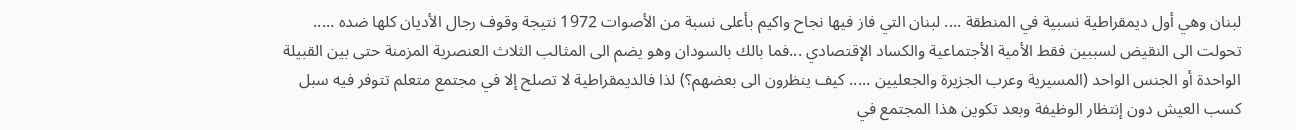لبنان وهي أول ديمقراطية نسبية في المنطقة .... لبنان التي فاز فيها نجاح واكيم بأعلى نسبة من الأصوات 1972 نتيجة وقوف رجال الأديان كلها ضده ..... تحولت الى النقيض لسببين فقط الأمية الأجتماعية والكساد الإقتصادي ...فما بالك بالسودان وهو يضم الى المثالب الثلاث العنصرية المزمنة حتى بين القبيلة الواحدة أو الجنس الواحد (المسيرية وعرب الجزيرة والجعليين ..... كيف ينظرون الى بعضهم؟) لذا فالديمقراطية لا تصلح إلا في مجتمع متعلم تتوفر فيه سبل كسب العيش دون إنتظار الوظيفة وبعد تكوين هذا المجتمع في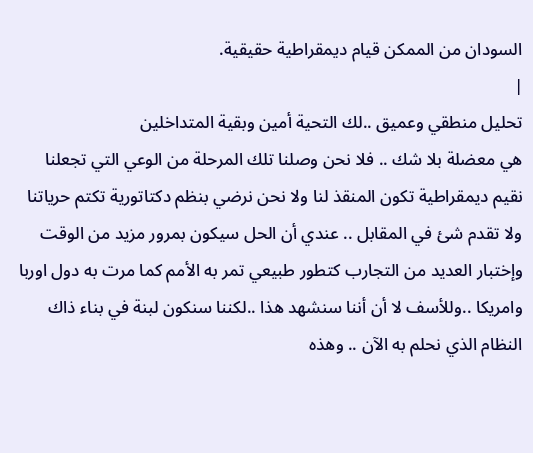السودان من الممكن قيام ديمقراطية حقيقية.
|
تحليل منطقي وعميق ..لك التحية أمين وبقية المتداخلين
هي معضلة بلا شك .. فلا نحن وصلنا تلك المرحلة من الوعي التي تجعلنا نقيم ديمقراطية تكون المنقذ لنا ولا نحن نرضي بنظم دكتاتورية تكتم حرياتنا ولا تقدم شئ في المقابل .. عندي أن الحل سيكون بمرور مزيد من الوقت وإختبار العديد من التجارب كتطور طبيعي تمر به الأمم كما مرت به دول اوربا وامريكا ..وللأسف لا أن أننا سنشهد هذا ..لكننا سنكون لبنة في بناء ذاك النظام الذي نحلم به الآن .. وهذه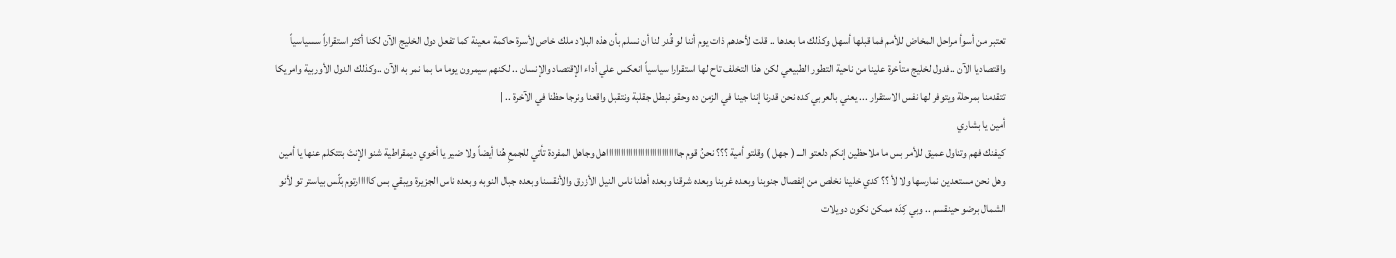تعتبر من أسوأ مراحل المخاض للأمم فما قبلها أسهل وكذلك ما بعدها .. قلت لأحدهم ذات يوم أننا لو قُدر لنا أن نسلم بأن هذه البلاد ملك خاص لأسرة حاكمة معينة كما تفعل دول الخليج الآن لكنا أكثر استقراراً سسياسياً واقتصاديا الآن ..فدول لخليج متأخرة علينا من ناحية التطور الطبيعي لكن هذا التخلف تاح لها استقرارا سياسياً انعكس علي أداء الإقتصاد والإنسان .. لكنهم سيمرون يوما ما بما نمر به الآن ..وكذلك الدول الأوربية وامريكا تتقدمنا بمرحلة ويتوفر لها نفس الاستقرار ... يعني بالعربي كده نحن قدرنا إننا جينا في الزمن ده وحقو نبطل جقلبة ونتقبل واقعنا ونرجا حظنا في الآخرة .. |
أمين يا بشاري
كيفنك فهم وتناول عميق للأمر بس ما ملاحظين إنكم دلعتو الـــ ( جهل ) وقلتو أمية ؟؟؟ نحنُ قوم جااااااااااااااااااااااااااااااهل وجاهل المفردة تأتي للجمعِ هُنا أيضاً ولا ضير يا أخوي ديمقراطية شنو الإنتَ بتتكلم عنها يا أمين وهل نحن مستعدين نمارسها ولا لأ ؟؟ كدي خلينا نخلص من إنفصال جنوبنا وبعده غربنا وبعده شرقنا وبعده أهلنا ناس النيل الأزرق والأنقسنا وبعده جبال النوبه وبعده ناس الجزيرة ويبقي بس كااااارتوم بّلّس بياستر تو لأنو الشمال برضو حينقسم .. وبي كِدَه ممكن نكون دويلات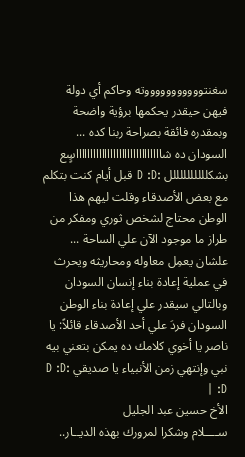سغنتوووووووووووته وحاكم أي دولة فيهن حيقدر يحكمها برؤية واضحة وبمقدره فائقة بصراحة ربنا كده ... السودان ده شااااااااااااااااااااااااااااااسٍِع بشكللللللللللل :D :D قبل أيام كنت بتكلم مع بعض الأصدقاء وقلت ليهم هذا الوطن محتاج لشخص ثوري ومفكر من طراز ما موجود الآن علي الساحة ... علشان يعمِل معاوله ومحاريثه ويحرث في عملية إعادة بناء إنسان السودان وبالتالي سيقدر علي إعادة بناء الوطن السودان فردَ علي أحد الأصدقاء قائلاً: يا ناصر يا أخوي كلامك ده يمكن بتعني بيه نبي وإنتهي زمن الأنبياء يا صديقي :D :D :D |
الأخ حسين عبد الجليل
ســــلام وشكرا لمرورك بهذه الديــار..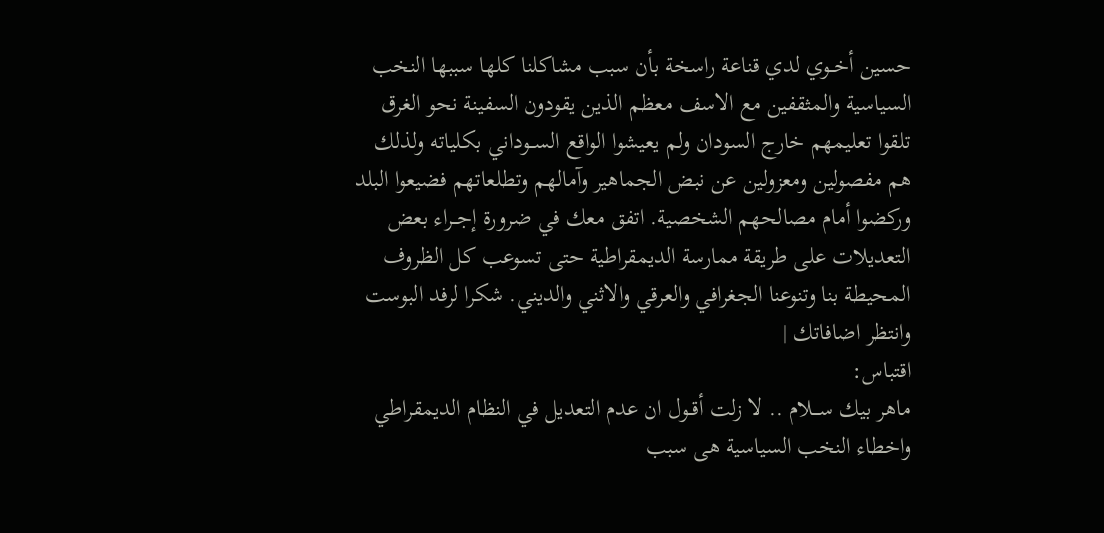حسين أخــوي لدي قناعة راسخة بأن سبب مشاكلنا كلها سببها النخب السياسية والمثقفين مع الاسف معظم الذين يقودون السفينة نحو الغرق تلقوا تعليمهم خارج السودان ولم يعيشوا الواقع الســوداني بكلياته ولذلك هم مفصولين ومعزولين عن نبض الجماهير وآمالهم وتطلعاتهم فضيعوا البلد وركضوا أمام مصالحهم الشخصية. اتفق معك في ضرورة إجــراء بعض التعديلات على طريقة ممارسة الديمقراطية حتى تسوعب كل الظروف المحيطة بنا وتنوعنا الجغرافي والعرقي والاثني والديني. شكرا لرفد البوست وانتظر اضافاتك |
اقتباس:
ماهر بيك ســـلام .. لا زلت أقــول ان عدم التعديل في النظام الديمقراطي واخطاء النخب السياسية هى سبب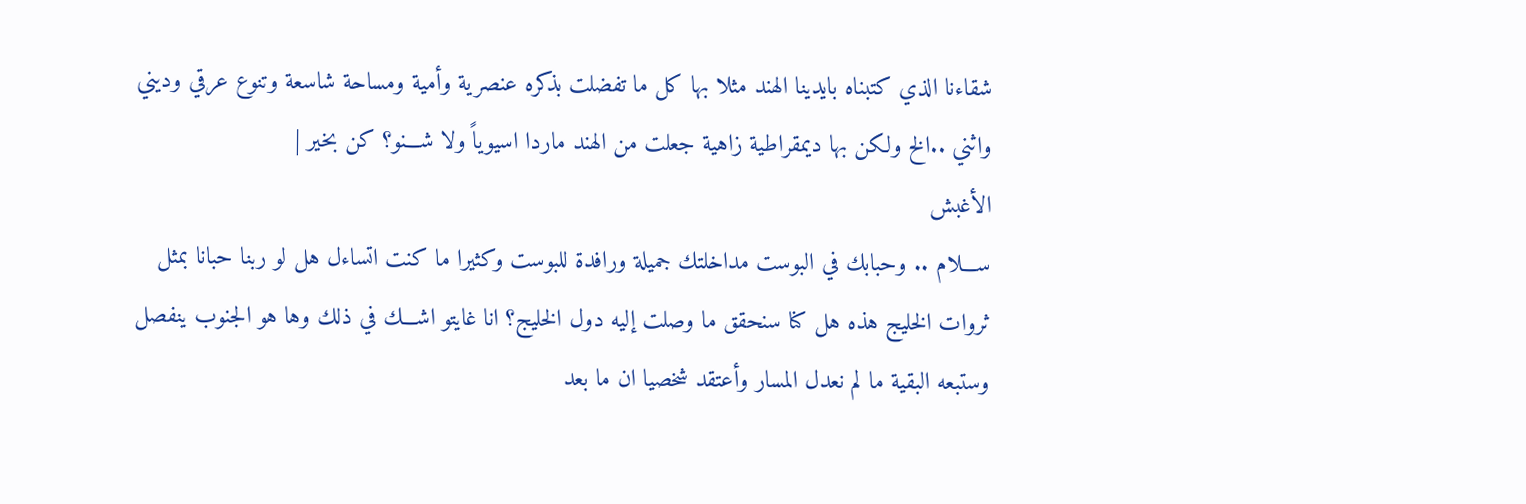شقاءنا الذي كتبناه بايدينا الهند مثلا بها كل ما تفضلت بذكره عنصرية وأمية ومساحة شاسعة وتنوع عرقي وديني واثني ..الخ ولكن بها ديمقراطية زاهية جعلت من الهند ماردا اسيوياً ولا شـــنو؟ كن بخير |
الأغبش
ســـلام .. وحبابك في البوست مداخلتك جميلة ورافدة للبوست وكثيرا ما كنت اتساءل هل لو ربنا حبانا بمثل ثروات الخليج هذه هل كنا سنحقق ما وصلت إليه دول الخليج؟ انا غايتو اشـــك في ذلك وها هو الجنوب ينفصل وستبعه البقية ما لم نعدل المسار وأعتقد شخصيا ان ما بعد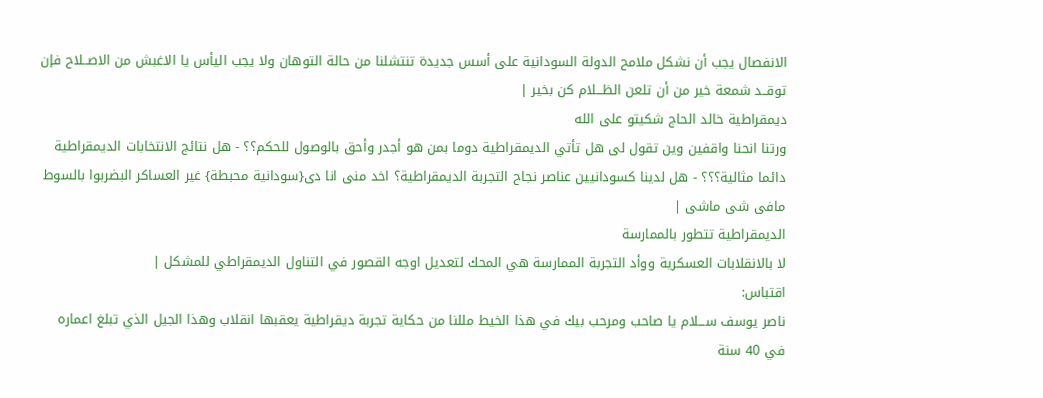الانفصال يجب أن نشكل ملامح الدولة السودانية على أسس جديدة تنتشلنا من حالة التوهان ولا يجب اليأس يا الاغبش من الاصــلاح فإن توقــد شمعة خير من أن تلعن الظـــلام كن بخير |
ديمقراطية خالد الحاج شكيتو على الله
ورتنا انحنا واقفين وين تقول لى هل تأتي الديمقراطية دوما بمن هو أجدر وأحق بالوصول للحكم؟؟ - هل نتائج الانتخابات الديمقراطية دائما مثالية؟؟؟ - هل لدينا كسودانيين عناصر نجاح التجربة الديمقراطية؟ اخد منى انا دى{سودانية محبطة} غير العساكر البضربوا بالسوط مافى شى ماشى |
الديمقراطية تتطور بالممارسة
لا بالانقلابات العسكرية ووأد التجربة الممارسة هي المحك لتعديل اوجه القصور في التناول الديمقراطي للمشكل |
اقتباس:
ناصر يوسف ســـلام يا صاحب ومرحب بيك في هذا الخيط مللنا من حكاية تجربة ديقراطية يعقبها انقلاب وهذا الجيل الذي تبلغ اعماره في 40 سنة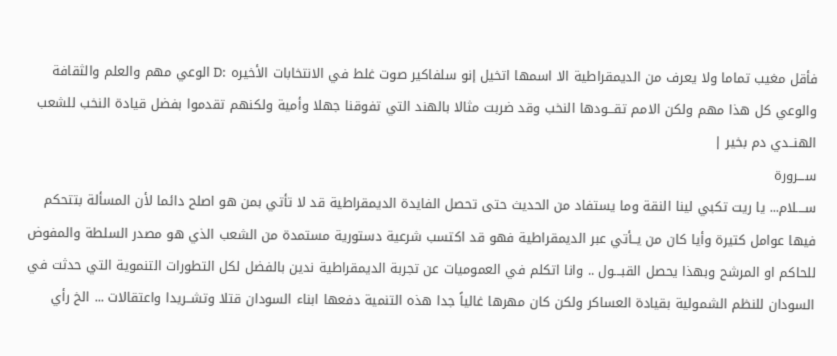فأقل مغيب تماما ولا يعرف من الديمقراطية الا اسمها اتخيل إنو سلفاكير صوت غلط في الانتخابات الأخيره :D الوعي مهم والعلم والثقافة والوعي كل هذا مهم ولكن الامم تقـــودها النخب وقد ضربت مثالا بالهند التي تفوقنا جهلا وأمية ولكنهم تقدموا بفضل قيادة النخب للشعب الهنــدي دم بخير |
ســـرورة
ســــلام... يا ريت تكبي لينا النقة وما يستفاد من الحديث حتى تحصل الفايدة الديمقراطية قد لا تأتي بمن هو اصلح دائما لأن المسألة بتتحكم فيها عوامل كتيرة وأيا كان من يــأتي عبر الديمقراطية فهو قد اكتسب شرعية دستورية مستمدة من الشعب الذي هو مصدر السلطة والمفوض للحاكم او المرشح وبهذا يحصل القبـــول .. وانا اتكلم في العموميات عن تجربة الديمقراطية ندين بالفضل لكل التطورات التنموية التي حدثت في السودان للنظم الشمولية بقيادة العساكر ولكن كان مهرها غالياً جدا هذه التنمية دفعها ابناء السودان قتلا وتشــريدا واعتقالات ... الخ رأي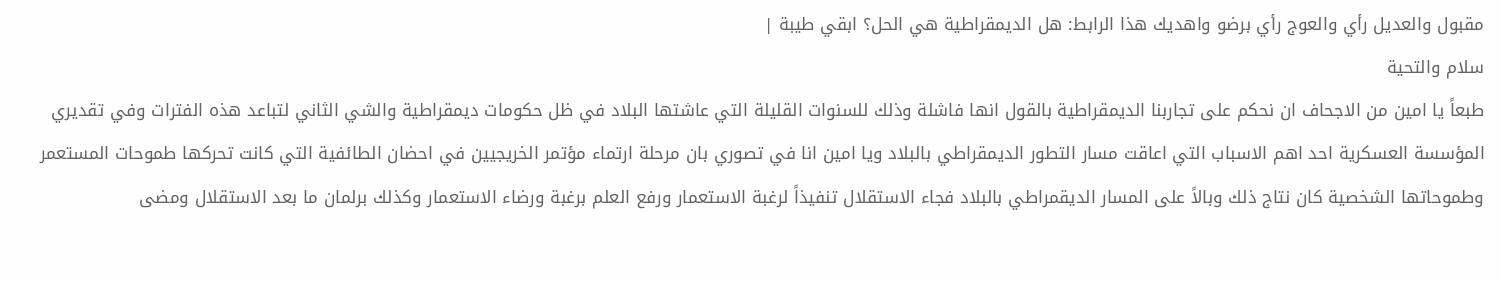مقبول والعديل رأي والعوج رأي برضو واهديك هذا الرابط: هل الديمقراطية هي الحل؟ ابقي طيبة |
سلام والتحية
طبعاً يا امين من الاجحاف ان نحكم على تجاربنا الديمقراطية بالقول انها فاشلة وذلك للسنوات القليلة التي عاشتها البلاد في ظل حكومات ديمقراطية والشي الثاني لتباعد هذه الفترات وفي تقديري المؤسسة العسكرية احد اهم الاسباب التي اعاقت مسار التطور الديمقراطي بالبلاد ويا امين انا في تصوري بان مرحلة ارتماء مؤتمر الخريجيين في احضان الطائفية التي كانت تحركها طموحات المستعمر وطموحاتها الشخصية كان نتاج ذلك وبالاً على المسار الديقمراطي بالبلاد فجاء الاستقلال تنفيذاً لرغبة الاستعمار ورفع العلم برغبة ورضاء الاستعمار وكذلك برلمان ما بعد الاستقلال ومضى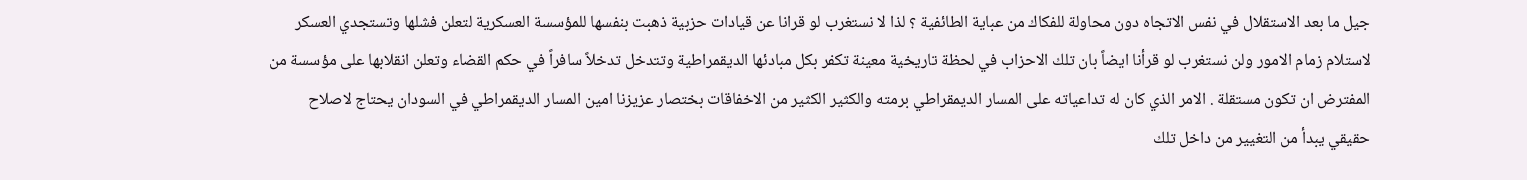جيل ما بعد الاستقلال في نفس الاتجاه دون محاولة للفكاك من عباية الطائفية ؟ لذا لا نستغرب لو قرانا عن قيادات حزبية ذهبت بنفسها للمؤسسة العسكرية لتعلن فشلها وتستجدي العسكر لاستلام زمام الامور ولن نستغرب لو قرأنا ايضاً بان تلك الاحزاب في لحظة تاريخية معينة تكفر بكل مبادئها الديقمراطية وتتدخل تدخلاً سافراً في حكم القضاء وتعلن انقلابها على مؤسسة من المفترض ان تكون مستقلة . الامر الذي كان له تداعياته على المسار الديمقراطي برمته والكثير الكثير من الاخفاقات بختصار عزيزنا امين المسار الديقمراطي في السودان يحتاج لاصلاح حقيقي يبدأ من التغيير من داخل تلك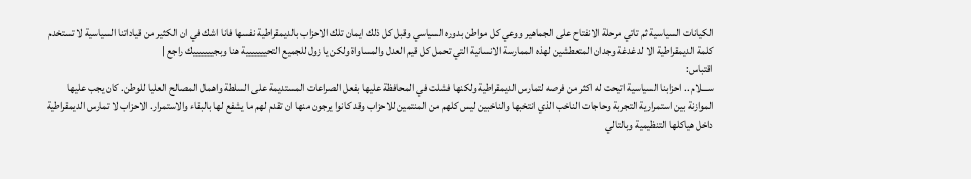الكيانات السياسية ثم تاتي مرحلة الانفتاح على الجماهير ووعي كل مواطن بدوره السياسي وقبل كل ذلك ايمان تلك الاحزاب بالديمقراطية نفسها فانا اشك في ان الكثير من قياداتنا السياسية لا تستخدم كلمة الديمقراطية الا لدغدغة وجدان المتعطشين لهذه الممارسة الانسانية التي تحمل كل قيم العدل والمساواة ولكن يا زول للجميع التحييييييية هنا وبجيييييييك راجع |
اقتباس:
ســـلام .. احزابنا السياسية اتيحت له اكثر من فرصه لتمارس الديمقراطية ولكنها فشلت في المحافظة عليها بفعل الصراعات المستديمة على السلطة واهمال المصالح العليا للوطن. كان يجب عليها الموازنة بين استمرارية التجربة وحاجات الناخب الذي انتخبها والناخبين ليس كلهم من المنتمين للاحزاب وقد كانوا يرجون منها ان تقدم لهم ما يشفع لها بالبقاء والاستمرار. الاحزاب لا تمارس الديمقراطية داخل هياكلها التنظيمية وبالتالي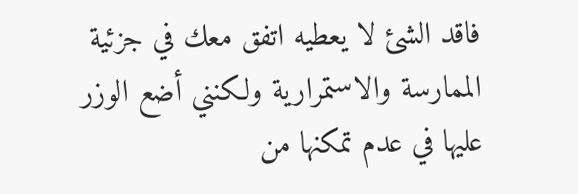فاقد الشئ لا يعطيه اتفق معك في جزئية الممارسة والاستمرارية ولكنني أضع الوزر عليها في عدم تمكنها من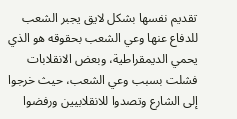تقديم نفسها بشكل لايق يجبر الشعب للدفاع عنها وعي الشعب بحقوقه هو الذي يحمي الديمقراطية، وبعض الانقلابات فشلت بسبب وعي الشعب، حيث خرجوا إلى الشارع وتصدوا للانقلابيين ورفضوا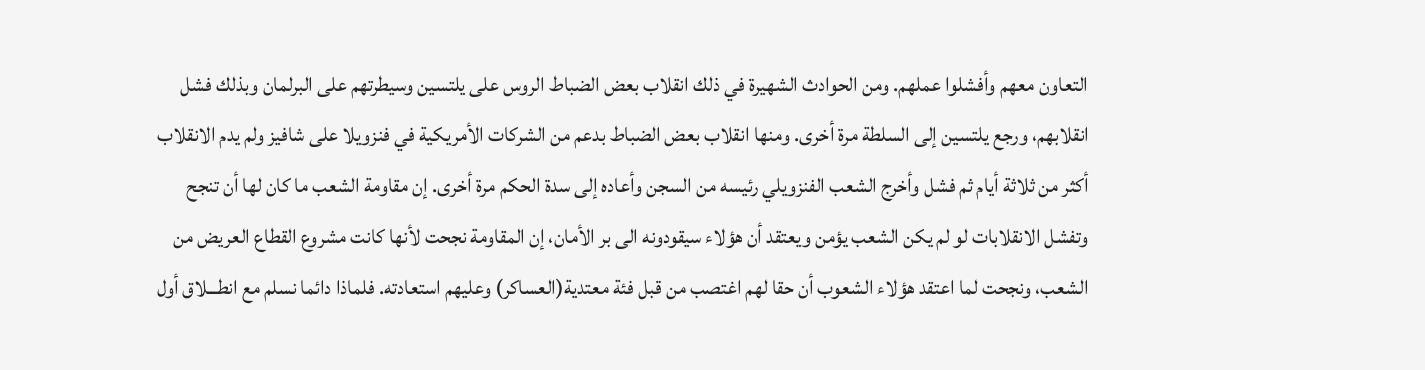التعاون معهم وأفشلوا عملهم. ومن الحوادث الشهيرة في ذلك انقلاب بعض الضباط الروس على يلتسين وسيطرتهم على البرلمان وبذلك فشل انقلابهم، ورجع يلتسين إلى السلطة مرة أخرى. ومنها انقلاب بعض الضباط بدعم من الشركات الأمريكية في فنزويلا على شافيز ولم يدم الانقلاب أكثر من ثلاثة أيام ثم فشل وأخرج الشعب الفنزويلي رئيسه من السجن وأعاده إلى سدة الحكم مرة أخرى. إن مقاومة الشعب ما كان لها أن تنجح وتفشل الانقلابات لو لم يكن الشعب يؤمن ويعتقد أن هؤلاء سيقودونه الى بر الأمان، إن المقاومة نجحت لأنها كانت مشروع القطاع العريض من الشعب، ونجحت لما اعتقد هؤلاء الشعوب أن حقا لهم اغتصب من قبل فئة معتدية(العساكر) وعليهم استعادته. فلماذا دائما نسلم مع انطـــلاق أول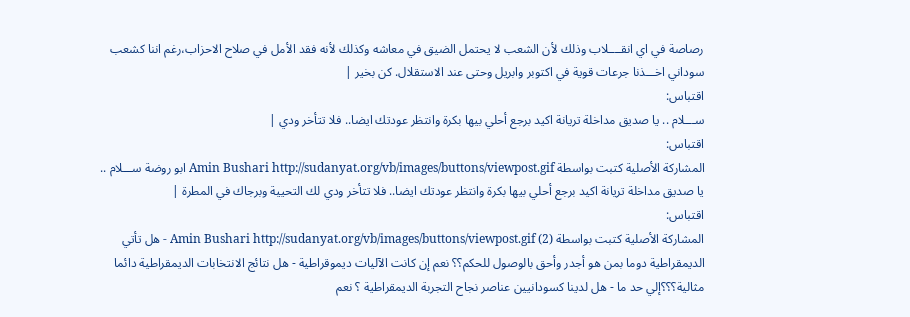رصاصة في اي انقــــلاب وذلك لأن الشعب لا يحتمل الضيق في معاشه وكذلك لأنه فقد الأمل في صلاح الاحزاب،رغم اننا كشعب سوداني اخـــذنا جرعات قوية في اكتوبر وابريل وحتى عند الاستقلال. كن بخير |
اقتباس:
ســـلام .. يا صديق مداخلة تريانة اكيد برجع أحلي بيها بكرة وانتظر عودتك ايضا.. فلا تتأخر ودي |
اقتباس:
المشاركة الأصلية كتبت بواسطة Amin Bushari http://sudanyat.org/vb/images/buttons/viewpost.gif ابو روضة ســـلام .. يا صديق مداخلة تريانة اكيد برجع أحلي بيها بكرة وانتظر عودتك ايضا.. فلا تتأخر ودي لك التحيية وبرجاك في المطرة |
اقتباس:
المشاركة الأصلية كتبت بواسطة Amin Bushari http://sudanyat.org/vb/images/buttons/viewpost.gif (2) - هل تأتي الديمقراطية دوما بمن هو أجدر وأحق بالوصول للحكم؟؟ نعم إن كانت الآليات ديموقراطية - هل نتائج الانتخابات الديمقراطية دائما مثالية؟؟؟إلي حد ما - هل لدينا كسودانيين عناصر نجاح التجربة الديمقراطية ؟ نعم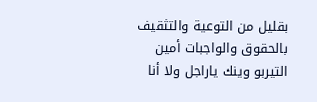بقليل من التوعية والتثقيف بالحقوق والواجبات أمين التيربو وينك ياراجل ولا أنا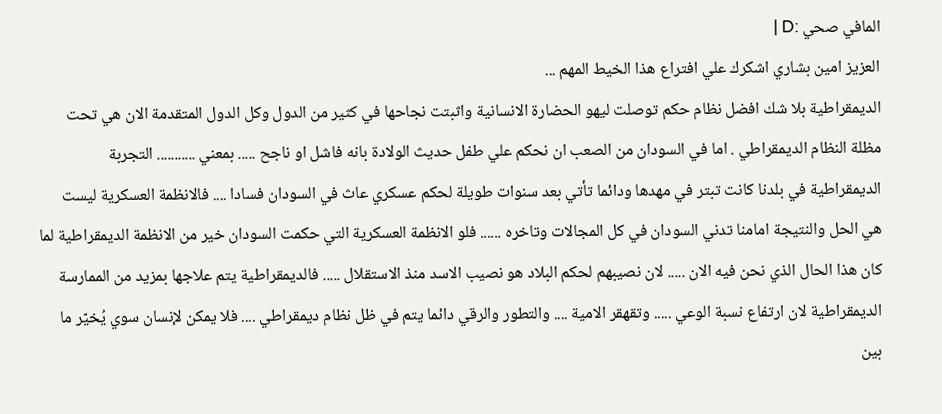المافي صحي :D |
العزيز امين بشاري اشكرك علي افتراع هذا الخيط المهم ...
الديمقراطية بلا شك افضل نظام حكم توصلت ليهو الحضارة الانسانية واثبتت نجاحها في كثير من الدول وكل الدول المتقدمة الان هي تحت مظلة النظام الديمقراطي . اما في السودان من الصعب ان نحكم علي طفل حديث الولادة بانه فاشل او ناجح ..... بمعني ........... التجربة الديمقراطية في بلدنا كانت تبتر في مهدها ودائما تأتي بعد سنوات طويلة لحكم عسكري عاث في السودان فسادا .... فالانظمة العسكرية ليست هي الحل والنتيجة امامنا تدني السودان في كل المجالات وتاخره ...... فلو الانظمة العسكرية التي حكمت السودان خير من الانظمة الديمقراطية لما كان هذا الحال الذي نحن فيه الان ..... لان نصيبهم لحكم البلاد هو نصيب الاسد منذ الاستقلال ..... فالديمقراطية يتم علاجها بمزيد من الممارسة الديمقراطية لان ارتفاع نسبة الوعي ..... وتقهقر الامية .... والتطور والرقي دائما يتم في ظل نظام ديمقراطي .... فلا يمكن لإنسان سوي يُخيّر ما بين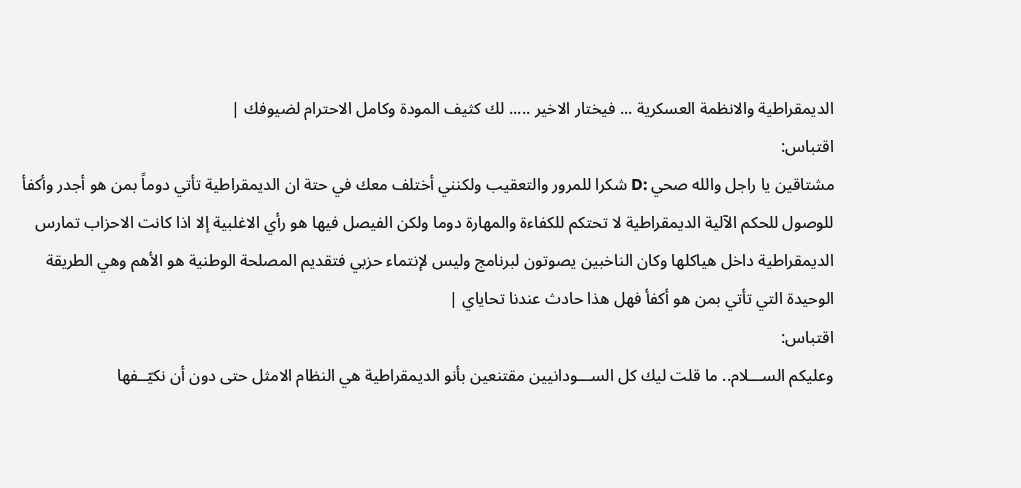الديمقراطية والانظمة العسكرية ... فيختار الاخير ..... لك كثيف المودة وكامل الاحترام لضيوفك |
اقتباس:
مشتاقين يا راجل والله صحي :D شكرا للمرور والتعقيب ولكنني أختلف معك في حتة ان الديمقراطية تأتي دوماً بمن هو أجدر وأكفأ للوصول للحكم الآلية الديمقراطية لا تحتكم للكفاءة والمهارة دوما ولكن الفيصل فيها هو رأي الاغلبية إلا اذا كانت الاحزاب تمارس الديمقراطية داخل هياكلها وكان الناخبين يصوتون لبرنامج وليس لإنتماء حزبي فتقديم المصلحة الوطنية هو الأهم وهي الطريقة الوحيدة التي تأتي بمن هو أكفأ فهل هذا حادث عندنا تحاياي |
اقتباس:
وعليكم الســـلام.. ما قلت ليك كل الســـودانيين مقتنعين بأنو الديمقراطية هي النظام الامثل حتى دون أن نكيّــفها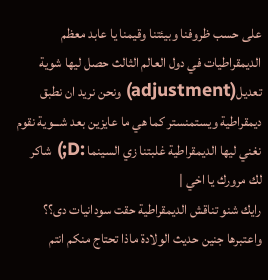على حسب ظروفنا وبيئتنا وقيمنا يا عابد معظم الديمقراطيات في دول العالم الثالث حصل ليها شوية تعديل(adjustment) ونحن نريد ان نطبق ديمقراطية ويستمنستر كما هي ما عايزين بعد شـــوية نقوم نغني ليها الديمقراطية غلبتنا زي السينما :D;) شاكر لك مرورك يا اخي |
رايك شنو تناقش الديمقراطية حقت سودانيات دى؟؟
واعتبرها جنين حديث الولادة ماذا تحتاج منكم انتم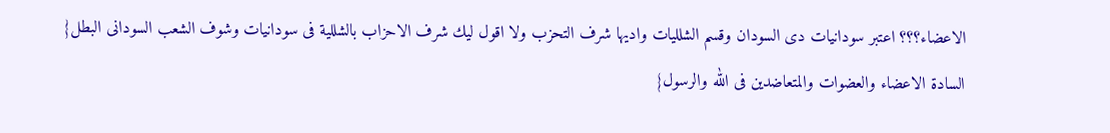الاعضاء؟؟؟ اعتبر سودانيات دى السودان وقسم الشلليات واديها شرف التحزب ولا اقول ليك شرف الاحزاب بالشللية فى سودانيات وشوف الشعب السودانى البطل{ السادة الاعضاء والعضوات والمتعاضدين فى الله والرسول}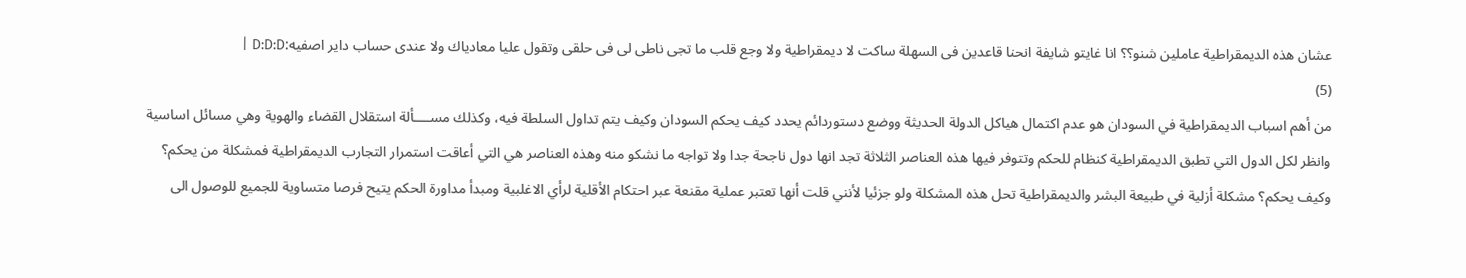عشان هذه الديمقراطية عاملين شنو؟؟ انا غايتو شايفة انحنا قاعدين فى السهلة ساكت لا ديمقراطية ولا وجع قلب ما تجى ناطى لى فى حلقى وتقول عليا معادياك ولا عندى حساب داير اصفيه:D:D:D |
(5)
من أهم اسباب الديمقراطية في السودان هو عدم اكتمال هياكل الدولة الحديثة ووضع دستوردائم يحدد كيف يحكم السودان وكيف يتم تداول السلطة فيه، وكذلك مســــألة استقلال القضاء والهوية وهي مسائل اساسية وانظر لكل الدول التي تطبق الديمقراطية كنظام للحكم وتتوفر فيها هذه العناصر الثلاثة تجد انها دول ناجحة جدا ولا تواجه ما نشكو منه وهذه العناصر هي التي أعاقت استمرار التجارب الديمقراطية فمشكلة من يحكم؟ وكيف يحكم؟ مشكلة أزلية في طبيعة البشر والديمقراطية تحل هذه المشكلة ولو جزئيا لأنني قلت أنها تعتبر عملية مقنعة عبر احتكام الأقلية لرأي الاغلبية ومبدأ مداورة الحكم يتيح فرصا متساوية للجميع للوصول الى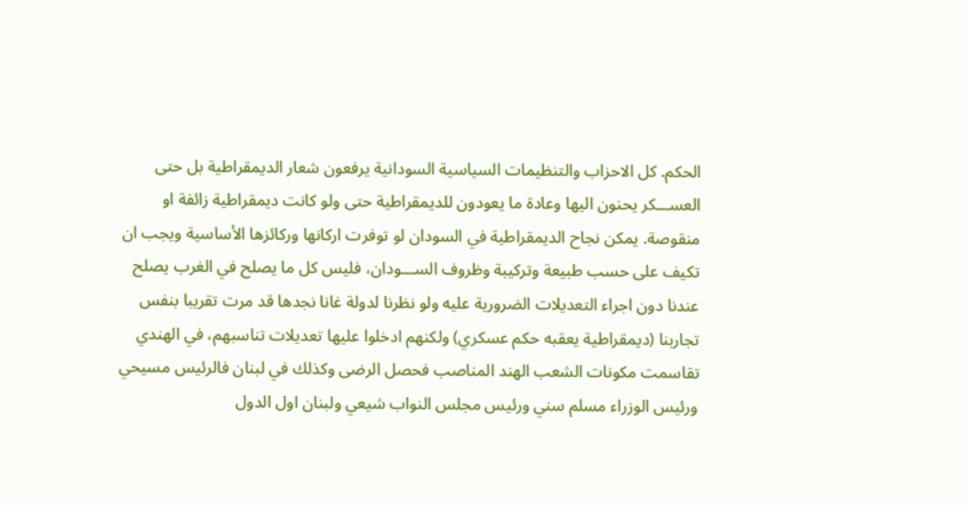الحكم. كل الاحزاب والتنظيمات السياسية السودانية يرفعون شعار الديمقراطية بل حتى العســـكر يحنون اليها وعادة ما يعودون للديمقراطية حتى ولو كانت ديمقراطية زائفة او منقوصة. يمكن نجاح الديمقراطية في السودان لو توفرت اركانها وركائزها الأساسية ويجب ان تكيف على حسب طبيعة وتركيبة وظروف الســـودان، فليس كل ما يصلح في الغرب يصلح عندنا دون اجراء التعديلات الضرورية عليه ولو نظرنا لدولة غانا نجدها قد مرت تقريبا بنفس تجاربنا (ديمقراطية يعقبه حكم عسكري) ولكنهم ادخلوا عليها تعديلات تناسبهم، في الهندي تقاسمت مكونات الشعب الهند المناصب فحصل الرضى وكذلك في لبنان فالرئيس مسيحي ورئيس الوزراء مسلم سني ورئيس مجلس النواب شيعي ولبنان اول الدول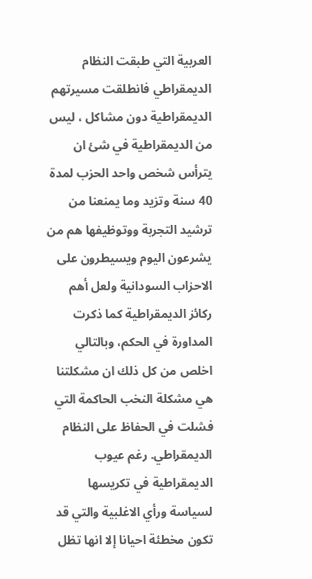العربية التي طبقت النظام الديمقراطي فانطلقت مسيرتهم الديمقراطية دون مشاكل ، ليس من الديمقراطية في شئ ان يترأس شخص واحد الحزب لمدة 40 سنة وتزيد وما يمنعنا من ترشيد التجربة ووتوظيفها هم من يشرعون اليوم ويسيطرون على الاحزاب السودانية ولعل أهم ركائز الديمقراطية كما ذكرت المداورة في الحكم، وبالتالي اخلص من كل ذلك ان مشكلتنا هي مشكلة النخب الحاكمة التي فشلت في الحفاظ على النظام الديمقراطي. رغم عيوب الديمقراطية في تكريسها لسياسة ورأي الاغلبية والتي قد تكون مخطئة احيانا إلا انها تظل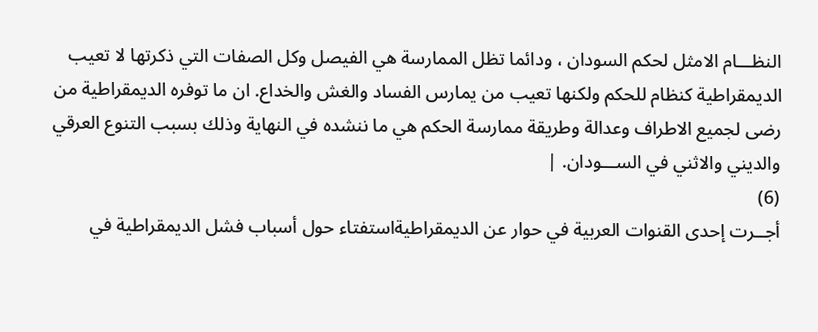النظـــام الامثل لحكم السودان ، ودائما تظل الممارسة هي الفيصل وكل الصفات التي ذكرتها لا تعيب الديمقراطية كنظام للحكم ولكنها تعيب من يمارس الفساد والغش والخداع. ان ما توفره الديمقراطية من رضى لجميع الاطراف وعدالة وطريقة ممارسة الحكم هي ما ننشده في النهاية وذلك بسبب التنوع العرقي والديني والاثني في الســـودان. |
(6)
أجــرت إحدى القنوات العربية في حوار عن الديمقراطيةاستفتاء حول أسباب فشل الديمقراطية في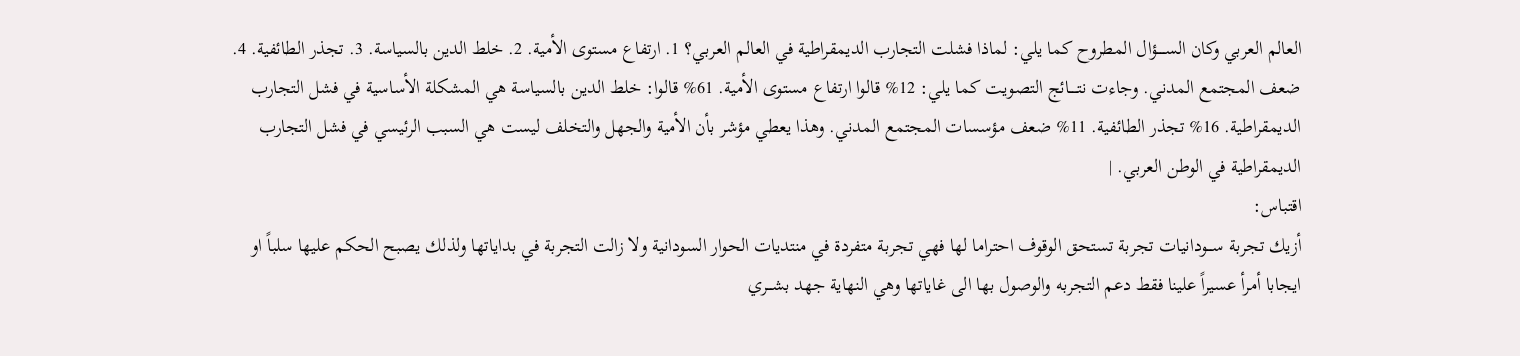العالم العربي وكان الســـــؤال المطروح كما يلي: لماذا فشلت التجارب الديمقراطية في العالم العربي؟ 1. ارتفاع مستوى الأمية. 2. خلط الدين بالسياسة. 3. تجذر الطائفية. 4. ضعف المجتمع المدني. وجاءت نتـــــائج التصويت كما يلي: 12% قالوا ارتفاع مستوى الأمية. 61% قالوا: خلط الدين بالسياسة هي المشكلة الأساسية في فشل التجارب الديمقراطية. 16% تجذر الطائفية. 11% ضعف مؤسسات المجتمع المدني. وهذا يعطي مؤشر بأن الأمية والجهل والتخلف ليست هي السبب الرئيسي في فشل التجارب الديمقراطية في الوطن العربي. |
اقتباس:
أزيك تجربة ســـودانيات تجربة تستحق الوقوف احتراما لها فهي تجربة متفردة في منتديات الحوار السودانية ولا زالت التجربة في بداياتها ولذلك يصبح الحكم عليها سلباً او ايجابا أمرأ عسيراً علينا فقط دعم التجربه والوصول بها الى غاياتها وهي النهاية جهد بشـــري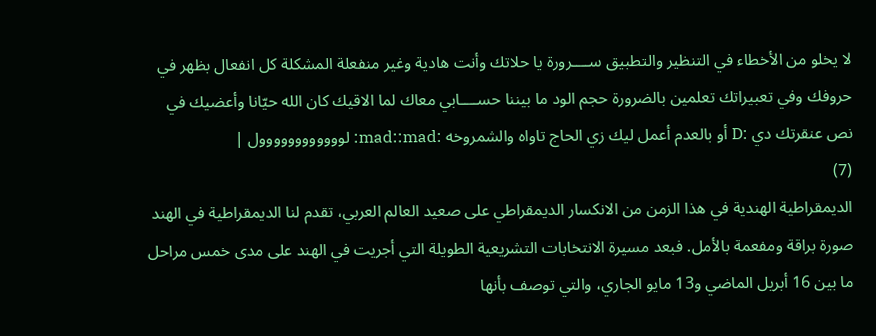لا يخلو من الأخطاء في التنظير والتطبيق ســــرورة يا حلاتك وأنت هادية وغير منفعلة المشكلة كل انفعال بظهر في حروفك وفي تعبيراتك تعلمين بالضرورة حجم الود ما بيننا حســــابي معاك لما الاقيك كان الله حيّانا وأعضيك في نص عنقرتك دي :D أو بالعدم أعمل ليك زي الحاج تاواه والشمروخه :mad::mad: لوووووووووووول |
(7)
الديمقراطية الهندية في هذا الزمن من الانكسار الديمقراطي على صعيد العالم العربي، تقدم لنا الديمقراطية في الهند صورة براقة ومفعمة بالأمل. فبعد مسيرة الانتخابات التشريعية الطويلة التي أجريت في الهند على مدى خمس مراحل ما بين 16 أبريل الماضي و13 مايو الجاري، والتي توصف بأنها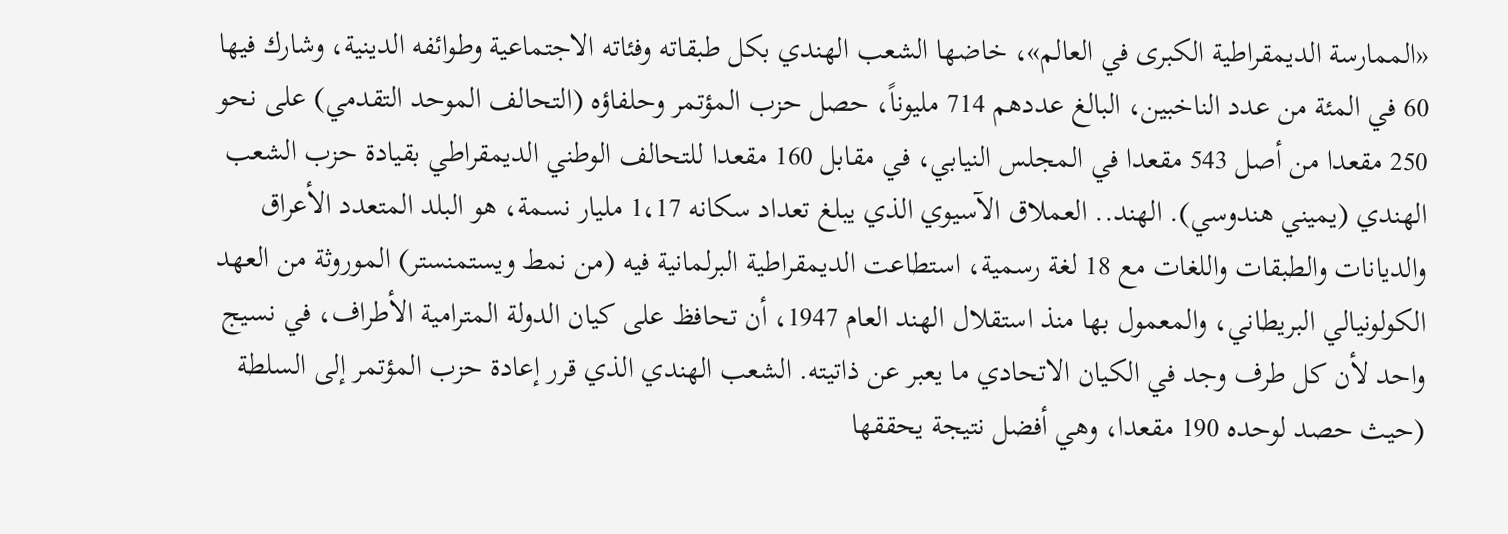«الممارسة الديمقراطية الكبرى في العالم»، خاضها الشعب الهندي بكل طبقاته وفئاته الاجتماعية وطوائفه الدينية، وشارك فيها 60 في المئة من عدد الناخبين، البالغ عددهم 714 مليوناً، حصل حزب المؤتمر وحلفاؤه (التحالف الموحد التقدمي) على نحو 250 مقعدا من أصل 543 مقعدا في المجلس النيابي، في مقابل 160 مقعدا للتحالف الوطني الديمقراطي بقيادة حزب الشعب الهندي (يميني هندوسي). الهند.. العملاق الآسيوي الذي يبلغ تعداد سكانه 1،17 مليار نسمة، هو البلد المتعدد الأعراق والديانات والطبقات واللغات مع 18 لغة رسمية، استطاعت الديمقراطية البرلمانية فيه (من نمط ويستمنستر) الموروثة من العهد الكولونيالي البريطاني، والمعمول بها منذ استقلال الهند العام 1947، أن تحافظ على كيان الدولة المترامية الأطراف، في نسيج واحد لأن كل طرف وجد في الكيان الاتحادي ما يعبر عن ذاتيته. الشعب الهندي الذي قرر إعادة حزب المؤتمر إلى السلطة (حيث حصد لوحده 190 مقعدا، وهي أفضل نتيجة يحققها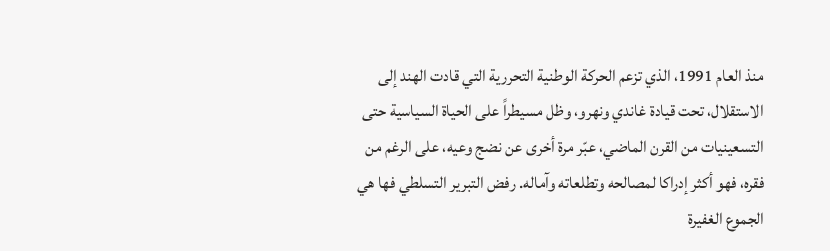منذ العام 1991، الذي تزعم الحركة الوطنية التحررية التي قادت الهند إلى الاستقلال، تحت قيادة غاندي ونهرو، وظل مسيطراً على الحياة السياسية حتى التسعينيات من القرن الماضي، عبّر مرة أخرى عن نضج وعيه، على الرغم من فقره، فهو أكثر إدراكا لمصالحه وتطلعاته وآماله. رفض التبرير التسلطي فها هي الجموع الغفيرة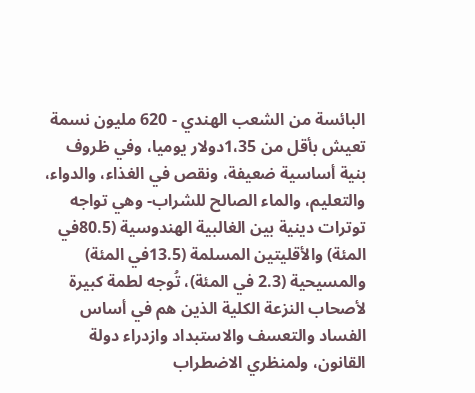البائسة من الشعب الهندي - 620 مليون نسمة تعيش بأقل من 1،35دولار يوميا، وفي ظروف بنية أساسية ضعيفة، ونقص في الغذاء، والدواء، والتعليم، والماء الصالح للشراب- وهي تواجه توترات دينية بين الغالبية الهندوسية (80.5في المئة) والأقليتين المسلمة (13.5في المئة) والمسيحية (2.3 في المئة)، تُوجه لطمة كبيرة لأصحاب النزعة الكلية الذين هم في أساس الفساد والتعسف والاستبداد وازدراء دولة القانون، ولمنظري الاضطراب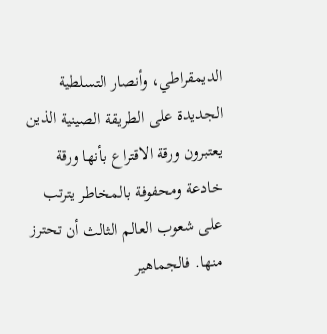الديمقراطي، وأنصار التسلطية الجديدة على الطريقة الصينية الذين يعتبرون ورقة الاقتراع بأنها ورقة خادعة ومحفوفة بالمخاطر يترتب على شعوب العالم الثالث أن تحترز منها. فالجماهير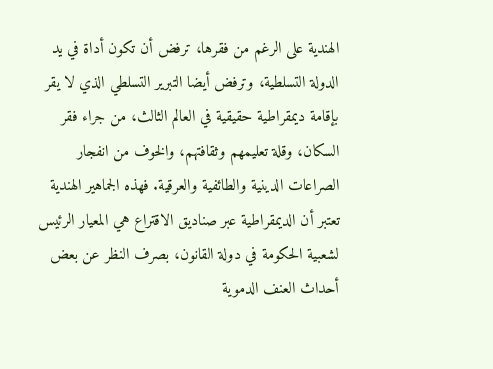الهندية على الرغم من فقرها، ترفض أن تكون أداة في يد الدولة التسلطية، وترفض أيضا التبرير التسلطي الذي لا يقر بإقامة ديمقراطية حقيقية في العالم الثالث، من جراء فقر السكان، وقلة تعليمهم وثقافتهم، والخوف من انفجار الصراعات الدينية والطائفية والعرقية. فهذه الجماهير الهندية تعتبر أن الديمقراطية عبر صناديق الاقتراع هي المعيار الرئيس لشعبية الحكومة في دولة القانون، بصرف النظر عن بعض أحداث العنف الدموية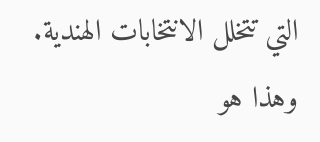التي تتخلل الانتخابات الهندية. وهذا هو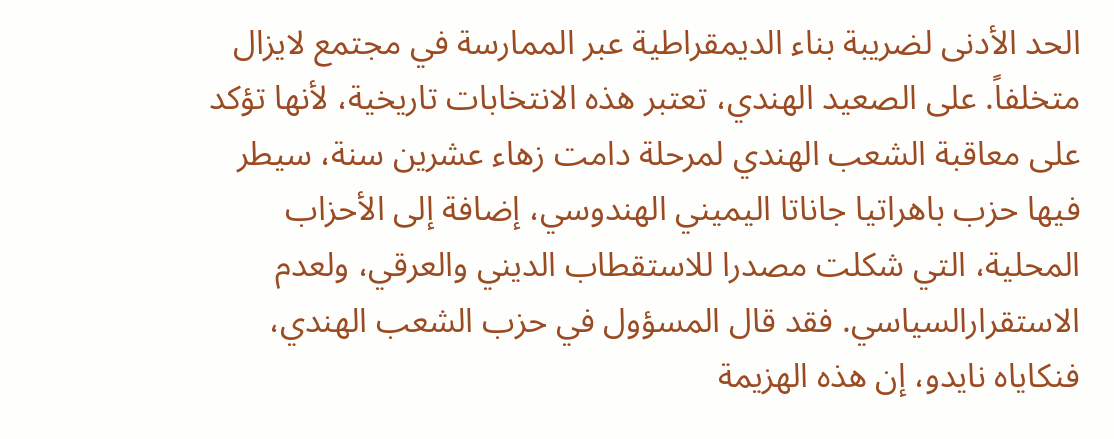الحد الأدنى لضريبة بناء الديمقراطية عبر الممارسة في مجتمع لايزال متخلفاً. على الصعيد الهندي، تعتبر هذه الانتخابات تاريخية، لأنها تؤكد على معاقبة الشعب الهندي لمرحلة دامت زهاء عشرين سنة، سيطر فيها حزب باهراتيا جاناتا اليميني الهندوسي، إضافة إلى الأحزاب المحلية، التي شكلت مصدرا للاستقطاب الديني والعرقي، ولعدم الاستقرارالسياسي. فقد قال المسؤول في حزب الشعب الهندي، فنكاياه نايدو، إن هذه الهزيمة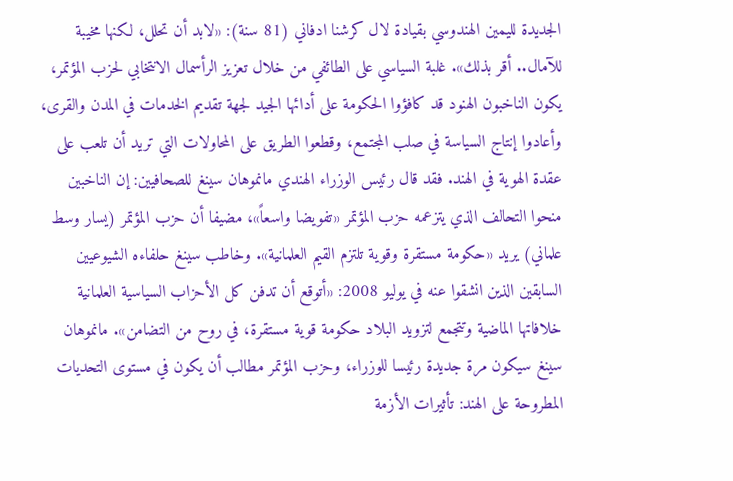الجديدة لليمين الهندوسي بقيادة لال كرشنا ادفاني (81 سنة): «لابد أن تحلل، لكنها مخيبة للآمال.. أقر بذلك». غلبة السياسي على الطائفي من خلال تعزيز الرأسمال الانتخابي لحزب المؤتمر، يكون الناخبون الهنود قد كافؤوا الحكومة على أدائها الجيد لجهة تقديم الخدمات في المدن والقرى، وأعادوا إنتاج السياسة في صلب المجتمع، وقطعوا الطريق على المحاولات التي تريد أن تلعب على عقدة الهوية في الهند. فقد قال رئيس الوزراء الهندي مانموهان سينغ للصحافيين: إن الناخبين منحوا التحالف الذي يتزعمه حزب المؤتمر «تفويضا واسعاً»، مضيفا أن حزب المؤتمر (يسار وسط علماني) يريد «حكومة مستقرة وقوية تلتزم القيم العلمانية». وخاطب سينغ حلفاءه الشيوعيين السابقين الذين انشقوا عنه في يوليو 2008: «أتوقع أن تدفن كل الأحزاب السياسية العلمانية خلافاتها الماضية وتتجمع لتزويد البلاد حكومة قوية مستقرة، في روح من التضامن». مانموهان سينغ سيكون مرة جديدة رئيسا للوزراء، وحزب المؤتمر مطالب أن يكون في مستوى التحديات المطروحة على الهند: تأثيرات الأزمة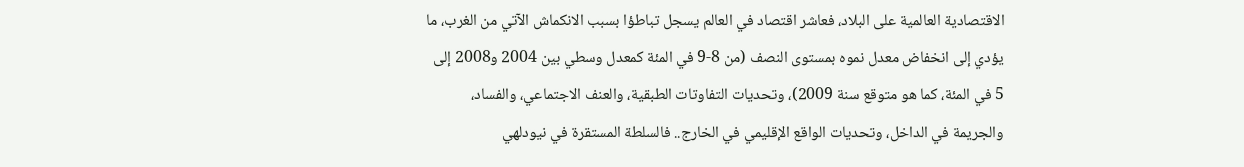الاقتصادية العالمية على البلاد، فعاشر اقتصاد في العالم يسجل تباطؤا بسبب الانكماش الآتي من الغرب، ما يؤدي إلى انخفاض معدل نموه بمستوى النصف (من 8-9 في المئة كمعدل وسطي بين 2004 و2008 إلى 5 في المئة، كما هو متوقع سنة 2009)، وتحديات التفاوتات الطبقية، والعنف الاجتماعي، والفساد، والجريمة في الداخل، وتحديات الواقع الإقليمي في الخارج.. فالسلطة المستقرة في نيودلهي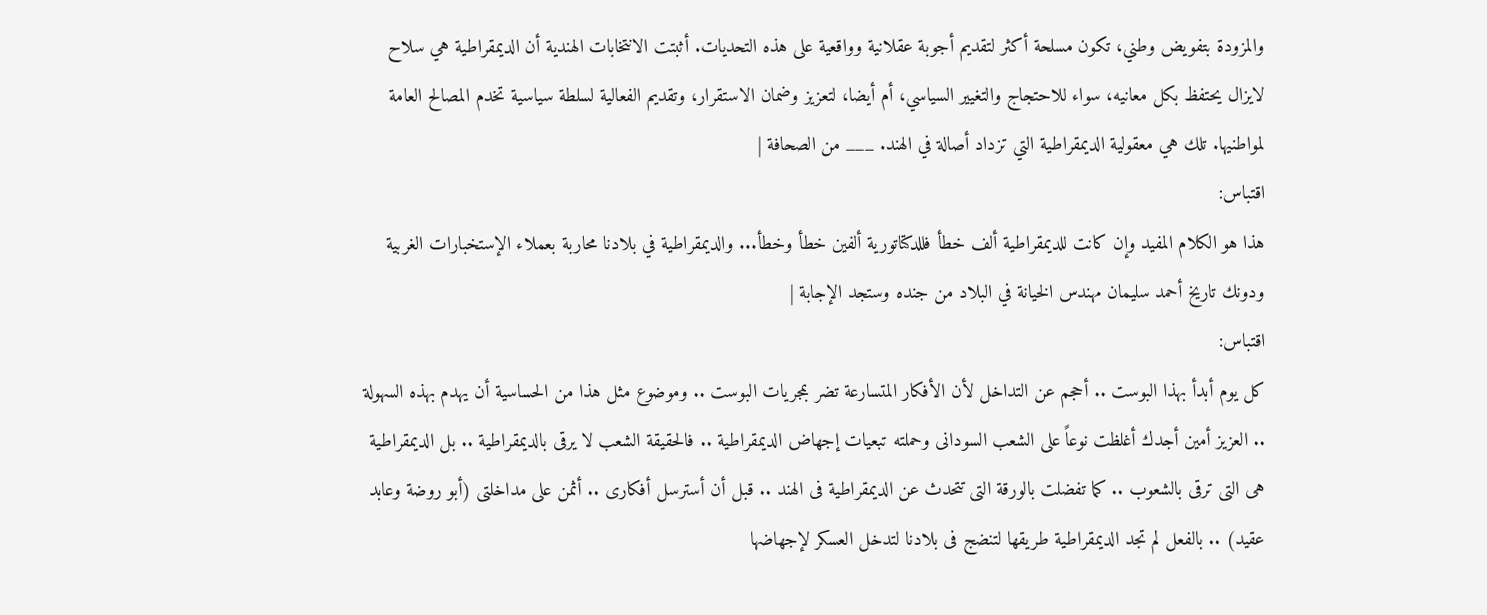والمزودة بتفويض وطني، تكون مسلحة أكثر لتقديم أجوبة عقلانية وواقعية على هذه التحديات. أثبتت الانتخابات الهندية أن الديمقراطية هي سلاح لايزال يحتفظ بكل معانيه، سواء للاحتجاج والتغيير السياسي، أم أيضا، لتعزيز وضمان الاستقرار، وتقديم الفعالية لسلطة سياسية تخدم المصالح العامة لمواطنيها. تلك هي معقولية الديمقراطية التي تزداد أصالة في الهند. ___ من الصحافة |
اقتباس:
هذا هو الكلام المفيد وإن كانت للديمقراطية ألف خطأ فللدكتاتورية ألفين خطأ وخطأ... والديمقراطية في بلادنا محاربة بعملاء الإستخبارات الغربية ودونك تاريخ أحمد سليمان مهندس الخيانة في البلاد من جنده وستجد الإجابة |
اقتباس:
كل يوم أبدأ بهذا البوست .. أحجم عن التداخل لأن الأفكار المتسارعة تضر بمجريات البوست .. وموضوع مثل هذا من الحساسية أن يهدم بهذه السهولة .. العزيز أمين أجدك أغلظت نوعاً على الشعب السودانى وحملته تبعيات إجهاض الديمقراطية .. فالحقيقة الشعب لا يرقى بالديمقراطية .. بل الديمقراطية هى التى ترقى بالشعوب .. كما تفضلت بالورقة التى تتحدث عن الديمقراطية فى الهند .. قبل أن أسترسل أفكارى .. أثمن على مداخلتى (أبو روضة وعابد عقيد) .. بالفعل لم تجد الديمقراطية طريقها لتنضج فى بلادنا لتدخل العسكر لإجهاضها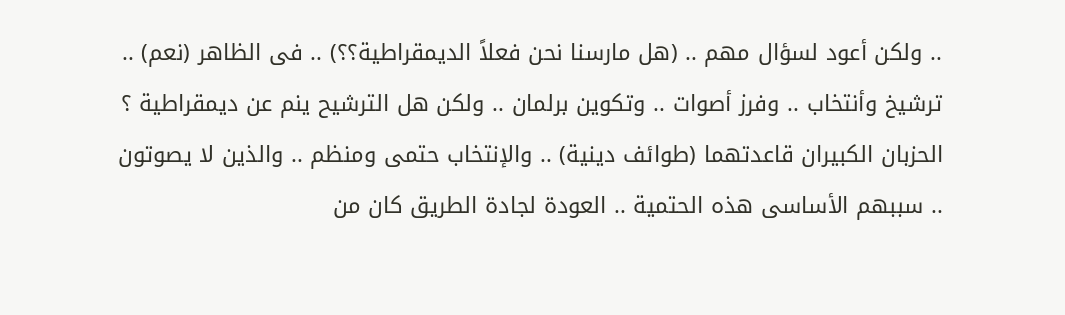.. ولكن أعود لسؤال مهم .. (هل مارسنا نحن فعلاً الديمقراطية؟؟) .. فى الظاهر (نعم) .. ترشيخ وأنتخاب .. وفرز أصوات .. وتكوين برلمان .. ولكن هل الترشيح ينم عن ديمقراطية ؟ الحزبان الكبيران قاعدتهما (طوائف دينية) .. والإنتخاب حتمى ومنظم .. والذين لا يصوتون .. سببهم الأساسى هذه الحتمية .. العودة لجادة الطريق كان من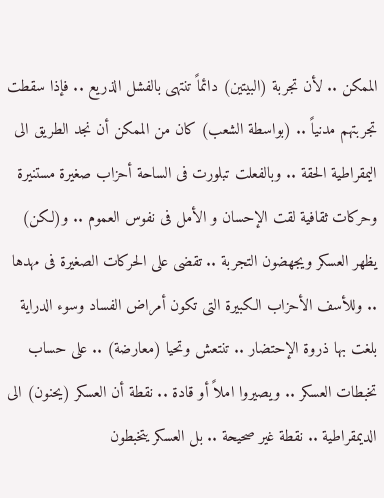الممكن .. لأن تجربة (البيتين) دائماً تنتهى بالفشل الذريع .. فإذا سقطت تجربتهم مدنياً .. (بواسطة الشعب) كان من الممكن أن نجد الطريق الى اليمقراطية الحقة .. وبالفعلت تبلورت فى الساحة أحزاب صغيرة مستنيرة وحركات ثقافية لقت الإحسان و الأمل فى نفوس العموم .. و(لكن) يظهر العسكر ويجهضون التجربة .. تقضى على الحركات الصغيرة فى مهدها .. وللأسف الأحزاب الكبيرة التى تكون أمراض الفساد وسوء الدراية بلغت بها ذروة الإحتضار .. تنتعش وتحيا (معارضة) .. على حساب تخبطات العسكر .. ويصيروا املاً أو قادة .. نقطة أن العسكر (يحنون) الى الديمقراطية .. نقطة غير صحيحة .. بل العسكر يتخبطون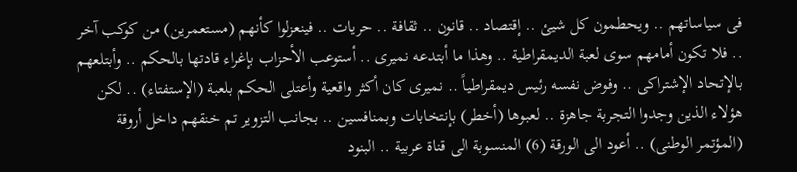فى سياساتهم .. ويحطمون كل شيئ .. إقتصاد .. قانون .. ثقافة .. حريات .. فينعزلوا كأنهم (مستعمرين) من كوكب آخر .. فلا تكون أمامهم سوى لعبة الديمقراطية .. وهذا ما أبتدعه نميرى .. أستوعب الأحزاب بإغراء قادتها بالحكم .. وأبتلعهم بالإتحاد الإشتراكى .. وفوض نفسه رئيس ديمقراطياً .. نميرى كان أكثر واقعية وأعتلى الحكم بلعبة (الإستفتاء) .. لكن هؤلاء الذين وجدوا التجربة جاهزة .. لعبوها (أخطر) بإنتخابات وبمنافسين .. بجانب التزوير تم خنقهم داخل أروقة (المؤتمر الوطنى) .. أعود الى الورقة (6) المنسوبة الى قناة عربية .. البنود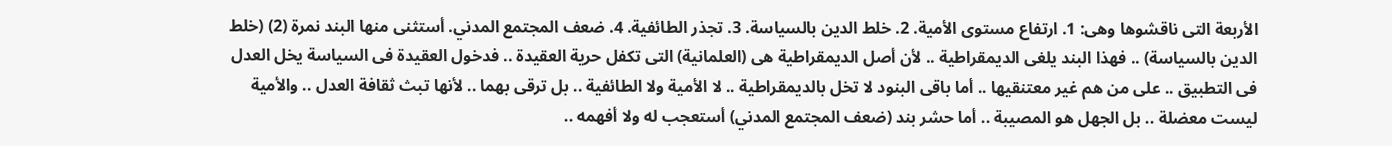الأربعة التى ناقشوها وهى: 1. ارتفاع مستوى الأمية. 2. خلط الدين بالسياسة. 3. تجذر الطائفية. 4. ضعف المجتمع المدني. أستثنى منها البند نمرة (2) (خلط الدين بالسياسة) .. فهذا البند يلغى الديمقراطية .. لأن أصل الديمقراطية هى (العلمانية) التى تكفل حرية العقيدة .. فدخول العقيدة فى السياسة يخل العدل فى التطبيق .. على من هم غير معتنقيها .. أما باقى البنود لا تخل بالديمقراطية .. لا الأمية ولا الطائفية .. بل ترقى بهما .. لأنها تبث ثقافة العدل .. والأمية ليست معضلة .. بل الجهل هو المصيبة .. أما حشر بند (ضعف المجتمع المدني) أستعجب له ولا أفهمه ..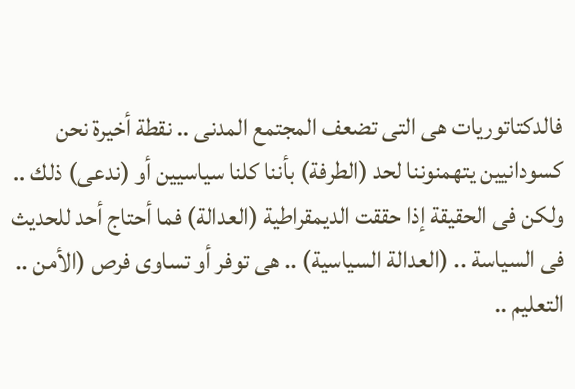فالدكتاتوريات هى التى تضعف المجتمع المدنى .. نقطة أخيرة نحن كسودانيين يتهمنوننا لحد (الطرفة) بأننا كلنا سياسيين أو (ندعى) ذلك .. ولكن فى الحقيقة إذا حققت الديمقراطية (العدالة) فما أحتاج أحد للحديث فى السياسة .. (العدالة السياسية) .. هى توفر أو تساوى فرص (الأمن .. التعليم ..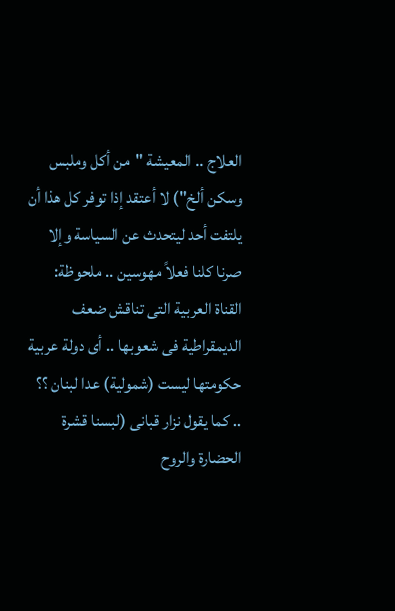العلاج .. المعيشة "من أكل وملبس وسكن ألخ") لا أعتقد إذا توفر كل هذا أن يلتفت أحد ليتحدث عن السياسة وإلا صرنا كلنا فعلاً مهوسين .. ملحوظة: القناة العربية التى تناقش ضعف الديمقراطية فى شعوبها .. أى دولة عربية حكومتها ليست (شمولية) عدا لبنان ؟؟ .. كما يقول نزار قبانى (لبسنا قشرة الحضارة والروح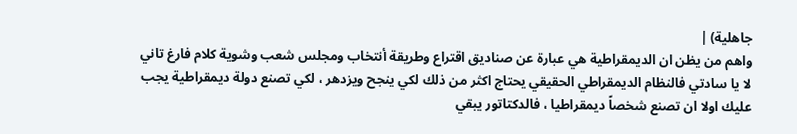جاهلية) |
واهم من يظن ان الديمقراطية هي عبارة عن صناديق اقتراع وطريقة أنتخاب ومجلس شعب وشوية كلام فارغ تاني
لا يا سادتي فالنظام الديمقراطي الحقيقي يحتاج اكثر من ذلك لكي ينجح ويزدهر ، لكي تصنع دولة ديمقراطية يجب عليك اولا ان تصنع شخصاً ديمقراطيا ، فالدكتاتور يبقي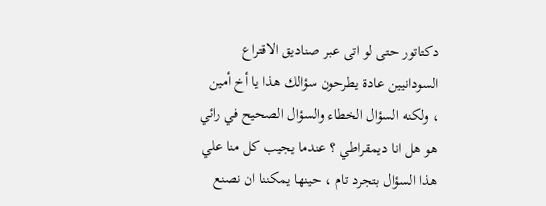دكتاتور حتى لو اتى عبر صناديق الاقتراع السودانيين عادة يطرحون سؤالك هذا يا أخ أمين ، ولكنه السؤال الخطاء والسؤال الصحيح في رائي هو هل انا ديمقراطي ؟ عندما يجيب كل منا علي هذا السؤال بتجرد تام ، حينها يمكننا ان نصنع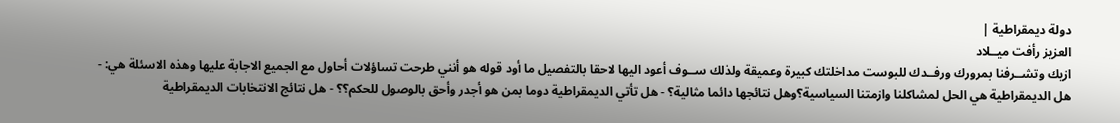دولة ديمقراطية |
العزيز رأفت ميــلاد
ازيك وتشــرفنا بمرورك ورفــدك للبوست مداخلتك كبيرة وعميقة ولذلك ســوف أعود اليها لاحقا بالتفصيل ما أود قوله هو أنني طرحت تساؤلات أحاول مع الجميع الاجابة عليها وهذه الاسئلة هي: - هل الديمقراطية هي الحل لمشاكلنا وازمتنا السياسية؟وهل نتائجها دائما مثالية؟ - هل تأتي الديمقراطية دوما بمن هو أجدر وأحق بالوصول للحكم؟؟ - هل نتائج الانتخابات الديمقراطية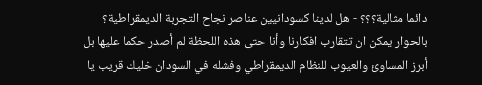دائما مثالية؟؟؟ - هل لدينا كسودانيين عناصر نجاح التجربة الديمقراطية؟ بالحوار يمكن ان تتقارب افكارنا وأنا حتى هذه اللحظة لم أصدر حكما عليها بل أبرز المساوئ والعيوب للنظام الديمقراطي وفشله في السودان خليك قريب يا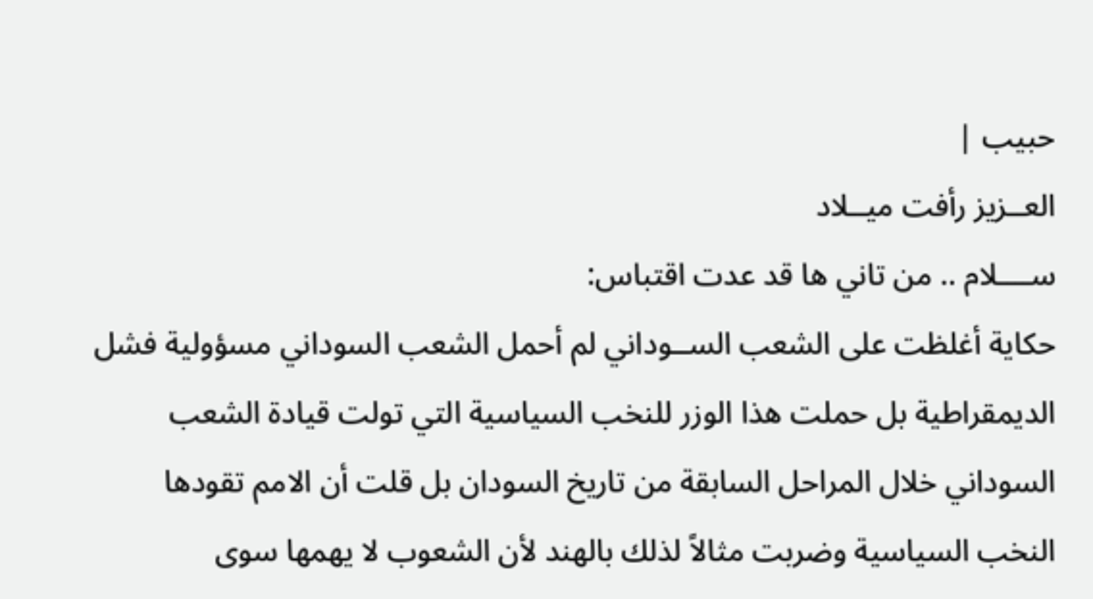حبيب |
العــزيز رأفت ميــلاد
ســــلام .. من تاني ها قد عدت اقتباس:
حكاية أغلظت على الشعب الســوداني لم أحمل الشعب السوداني مسؤولية فشل الديمقراطية بل حملت هذا الوزر للنخب السياسية التي تولت قيادة الشعب السوداني خلال المراحل السابقة من تاريخ السودان بل قلت أن الامم تقودها النخب السياسية وضربت مثالاً لذلك بالهند لأن الشعوب لا يهمها سوى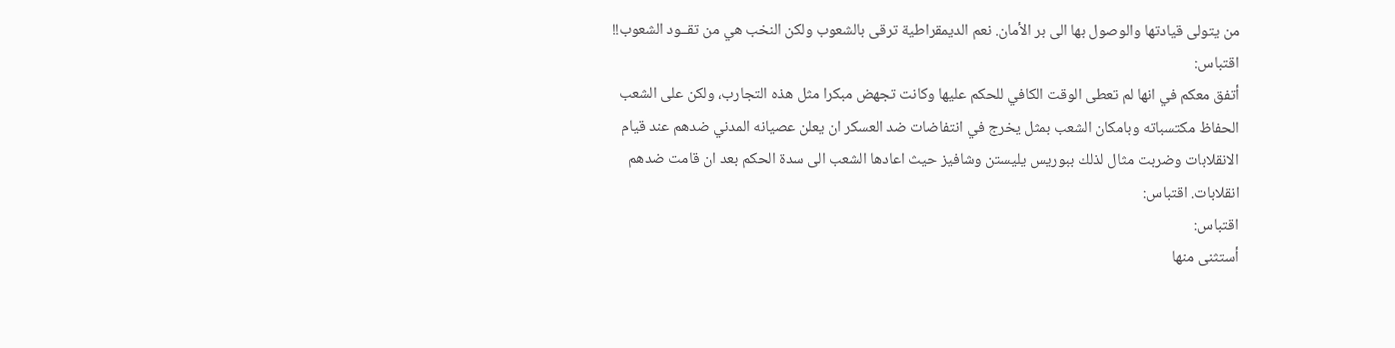من يتولى قيادتها والوصول بها الى بر الأمان. نعم الديمقراطية ترقى بالشعوب ولكن النخب هي من تقــود الشعوب!! اقتباس:
أتفق معكم في انها لم تعطى الوقت الكافي للحكم عليها وكانت تجهض مبكرا مثل هذه التجارب، ولكن على الشعب الحفاظ مكتسباته وبامكان الشعب بمثل يخرج في انتفاضات ضد العسكر ان يعلن عصيانه المدني ضدهم عند قيام الانقلابات وضربت مثال لذلك ببوريس يليستن وشافيز حيث اعادها الشعب الى سدة الحكم بعد ان قامت ضدهم انقلابات. اقتباس:
اقتباس:
أستثنى منها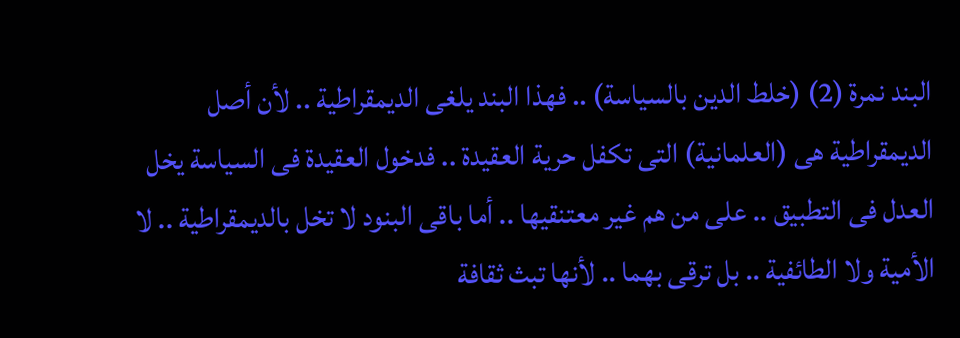البند نمرة (2) (خلط الدين بالسياسة) .. فهذا البند يلغى الديمقراطية .. لأن أصل الديمقراطية هى (العلمانية) التى تكفل حرية العقيدة .. فدخول العقيدة فى السياسة يخل العدل فى التطبيق .. على من هم غير معتنقيها .. أما باقى البنود لا تخل بالديمقراطية .. لا الأمية ولا الطائفية .. بل ترقى بهما .. لأنها تبث ثقافة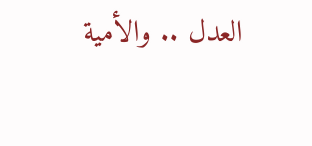العدل .. والأمية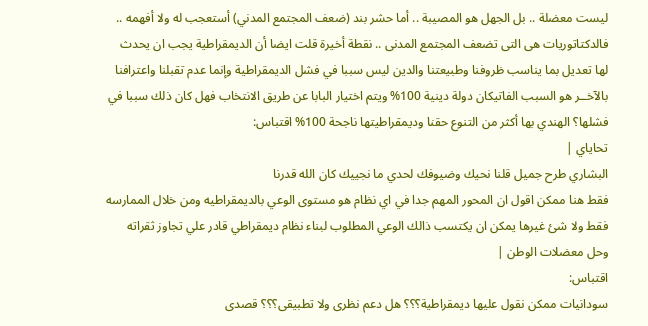ليست معضلة .. بل الجهل هو المصيبة .. أما حشر بند (ضعف المجتمع المدني) أستعجب له ولا أفهمه .. فالدكتاتوريات هى التى تضعف المجتمع المدنى .. نقطة أخيرة قلت ايضا أن الديمقراطية يجب ان يحدث لها تعديل بما يناسب ظروفنا وطبيعتنا والدين ليس سببا في فشل الديمقراطية وإنما عدم تقبلنا واعترافنا بالآخــر هو السبب الفاتيكان دولة دينية 100% ويتم اختيار البابا عن طريق الانتخاب فهل كان ذلك سببا في فشلها؟ الهندي بها أكثر من التنوع حقنا وديمقراطيتها ناجحة 100% اقتباس:
تحاياي |
البشاري طرح جميل قلنا نحيك وضيوفك لحدي ما نجييك كان الله قدرنا
فقط هنا ممكن اقول ان المحور المهم جدا في اي نظام هو مستوى الوعي بالديمقراطيه ومن خلال الممارسه فقط ولا شئ غيرها يمكن ان يكتسب ذالك الوعي المطلوب لبناء نظام ديمقراطي قادر علي تجاوز ثقراته وحل معضلات الوطن |
اقتباس:
سودانيات ممكن نقول عليها ديمقراطية؟؟؟ هل دعم نظرى ولا تطبيقى؟؟؟ قصدى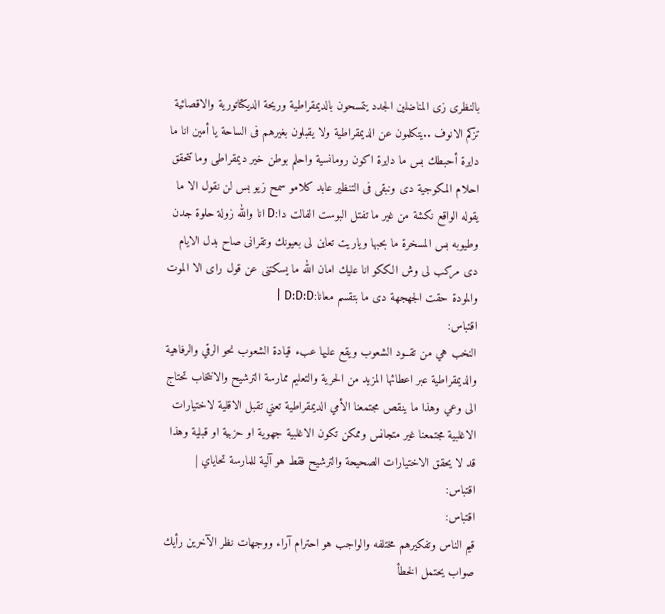بالنظرى زى المناضلين الجدد يتمسحون بالديمقراطية وريحة الديكتاتورية والاقصائية تزكم الانوف ..يتكلمون عن الديمقراطية ولا يقبلون بغيرهم فى الساحة يا أمين انا ما دايرة أحبطك بس ما دايرة اكون رومانسية واحلم بوطن خير ديمقراطى وما تتحقق احلام المكوجية دى ونبقى فى التنظير عابد كلامو سمح زيو بس لن نقول الا ما يقوله الواقع نكشة من غير ما تفتل البوست الفالت دا:D انا والله زولة حلوة جدن وطيوبه بس المسخرة ما بحبها وياريت تعاين لى بعيونك وتقرانى صاح بدل الايام دى مركب لى وش الككو انا عليك امان الله ما يسكتنى عن قول راى الا الموت والمودة حقت الجهجهة دى ما بتقسم معانا:D:D:D |
اقتباس:
النخب هي من تقــود الشعوب ويقع عليها عبء قيادة الشعوب نحو الرقي والرفاهية والديمقراطية عبر اعطائها المزيد من الحرية والتعليم ممارسة الترشيح والانتخاب تحتاج الى وعي وهذا ما ينقص مجتمعنا الأمي الديمقراطية تعني تقبل الاقلية لاختيارات الاغلبية مجتمعنا غير متجانس وممكن تكون الاغلبية جهوية او حزبية او قبلية وهذا قد لا يحقق الاختيارات الصحيحة والترشيح فقط هو آلية للمارسة تحاياي |
اقتباس:
اقتباس:
قيم الناس وتفكيرهم مختلفه والواجب هو احترام آراء ووجهات نظر الآخرين رأيك صواب يحتمل الخطأ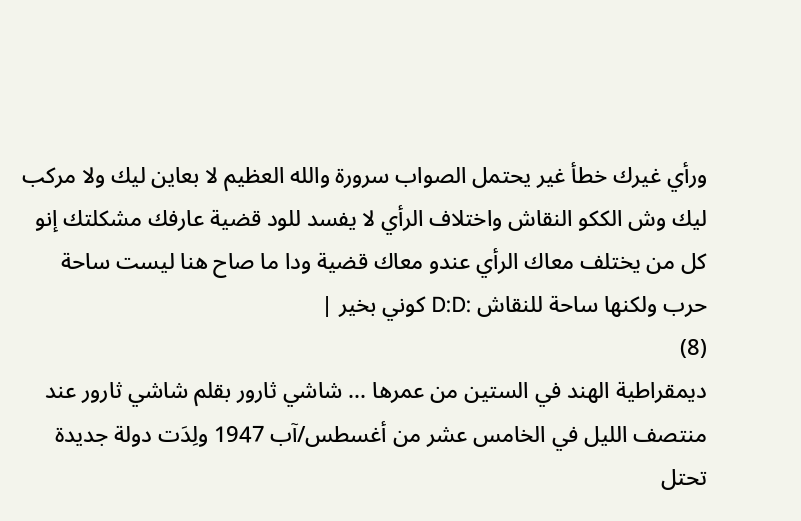ورأي غيرك خطأ غير يحتمل الصواب سرورة والله العظيم لا بعاين ليك ولا مركب ليك وش الككو النقاش واختلاف الرأي لا يفسد للود قضية عارفك مشكلتك إنو كل من يختلف معاك الرأي عندو معاك قضية ودا ما صاح هنا ليست ساحة حرب ولكنها ساحة للنقاش :D:D كوني بخير |
(8)
ديمقراطية الهند في الستين من عمرها ... شاشي ثارور بقلم شاشي ثارور عند منتصف الليل في الخامس عشر من أغسطس/آب 1947 ولِدَت دولة جديدة تحتل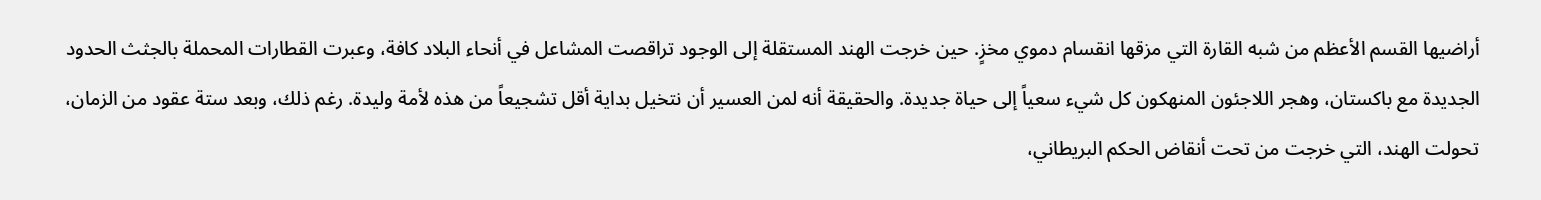أراضيها القسم الأعظم من شبه القارة التي مزقها انقسام دموي مخزٍ. حين خرجت الهند المستقلة إلى الوجود تراقصت المشاعل في أنحاء البلاد كافة، وعبرت القطارات المحملة بالجثث الحدود الجديدة مع باكستان، وهجر اللاجئون المنهكون كل شيء سعياً إلى حياة جديدة. والحقيقة أنه لمن العسير أن نتخيل بداية أقل تشجيعاً من هذه لأمة وليدة. رغم ذلك، وبعد ستة عقود من الزمان، تحولت الهند، التي خرجت من تحت أنقاض الحكم البريطاني،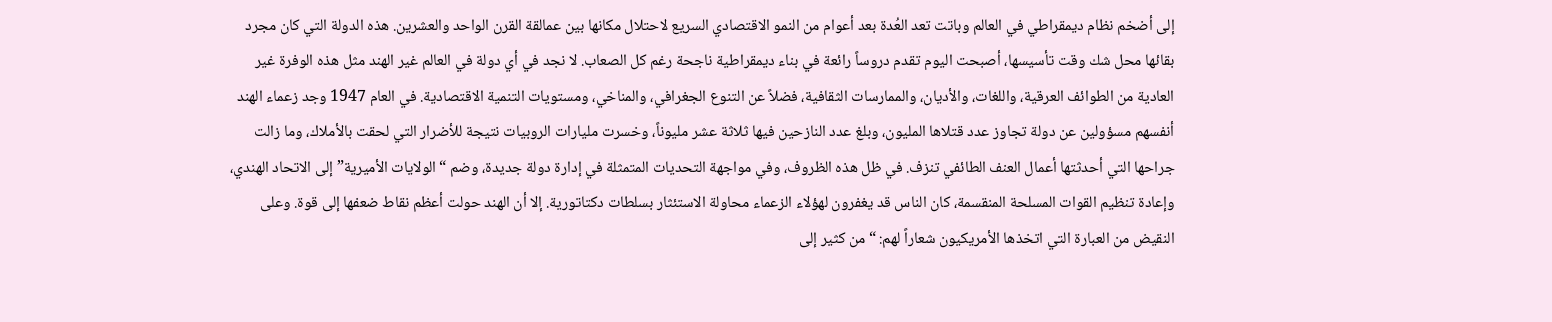إلى أضخم نظام ديمقراطي في العالم وباتت تعد العُدة بعد أعوام من النمو الاقتصادي السريع لاحتلال مكانها بين عمالقة القرن الواحد والعشرين. هذه الدولة التي كان مجرد بقائها محل شك وقت تأسيسها، أصبحت اليوم تقدم دروساً رائعة في بناء ديمقراطية ناجحة رغم كل الصعاب. لا نجد في أي دولة في العالم غير الهند مثل هذه الوفرة غير العادية من الطوائف العرقية، واللغات، والأديان، والممارسات الثقافية، فضلاً عن التنوع الجغرافي، والمناخي، ومستويات التنمية الاقتصادية. في العام 1947 وجد زعماء الهند أنفسهم مسؤولين عن دولة تجاوز عدد قتلاها المليون، وبلغ عدد النازحين فيها ثلاثة عشر مليوناً، وخسرت مليارات الروبيات نتيجة للأضرار التي لحقت بالأملاك، وما زالت جراحها التي أحدثتها أعمال العنف الطائفي تنزف. في ظل هذه الظروف، وفي مواجهة التحديات المتمثلة في إدارة دولة جديدة، وضم “الولايات الأميرية” إلى الاتحاد الهندي، وإعادة تنظيم القوات المسلحة المنقسمة، كان الناس قد يغفرون لهؤلاء الزعماء محاولة الاستئثار بسلطات دكتاتورية. إلا أن الهند حولت أعظم نقاط ضعفها إلى قوة. وعلى النقيض من العبارة التي اتخذها الأمريكيون شعاراً لهم: “من كثير إلى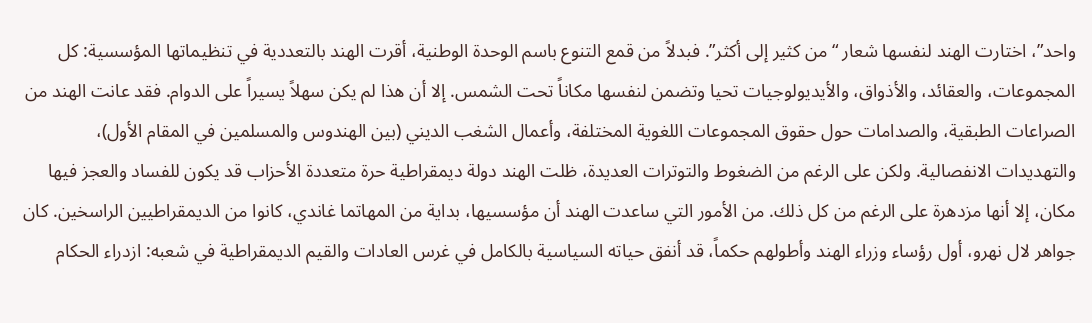واحد”، اختارت الهند لنفسها شعار “من كثير إلى أكثر”. فبدلاً من قمع التنوع باسم الوحدة الوطنية، أقرت الهند بالتعددية في تنظيماتها المؤسسية: كل المجموعات، والعقائد، والأذواق، والأيديولوجيات تحيا وتضمن لنفسها مكاناً تحت الشمس. إلا أن هذا لم يكن سهلاً يسيراً على الدوام. فقد عانت الهند من الصراعات الطبقية، والصدامات حول حقوق المجموعات اللغوية المختلفة، وأعمال الشغب الديني (بين الهندوس والمسلمين في المقام الأول)، والتهديدات الانفصالية. ولكن على الرغم من الضغوط والتوترات العديدة، ظلت الهند دولة ديمقراطية حرة متعددة الأحزاب قد يكون للفساد والعجز فيها مكان، إلا أنها مزدهرة على الرغم من كل ذلك. من الأمور التي ساعدت الهند أن مؤسسيها، بداية من المهاتما غاندي، كانوا من الديمقراطيين الراسخين. كان جواهر لال نهرو، أول رؤساء وزراء الهند وأطولهم حكماً، قد أنفق حياته السياسية بالكامل في غرس العادات والقيم الديمقراطية في شعبه: ازدراء الحكام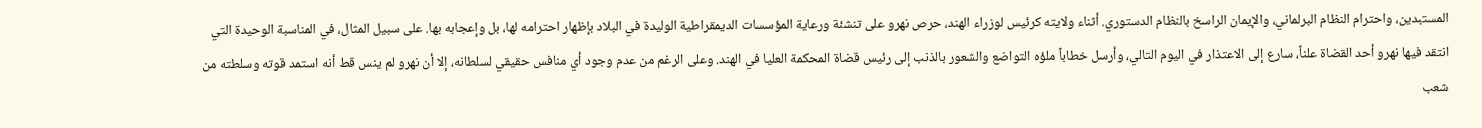المستبدين، واحترام النظام البرلماني، والإيمان الراسخ بالنظام الدستوري. أثناء ولايته كرئيس لوزراء الهند، حرص نهرو على تنشئة ورعاية المؤسسات الديمقراطية الوليدة في البلاد بإظهار احترامه لها، بل وإعجابه بها. على سبيل المثال، في المناسبة الوحيدة التي انتقد فيها نهرو أحد القضاة علناً، سارع إلى الاعتذار في اليوم التالي، وأرسل خطاباً ملؤه التواضع والشعور بالذنب إلى رئيس قضاة المحكمة العليا في الهند. وعلى الرغم من عدم وجود أي منافس حقيقي لسلطانه، إلا أن نهرو لم ينس قط أنه استمد قوته وسلطته من شعب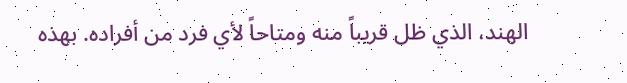الهند، الذي ظل قريباً منه ومتاحاً لأي فرد من أفراده. بهذه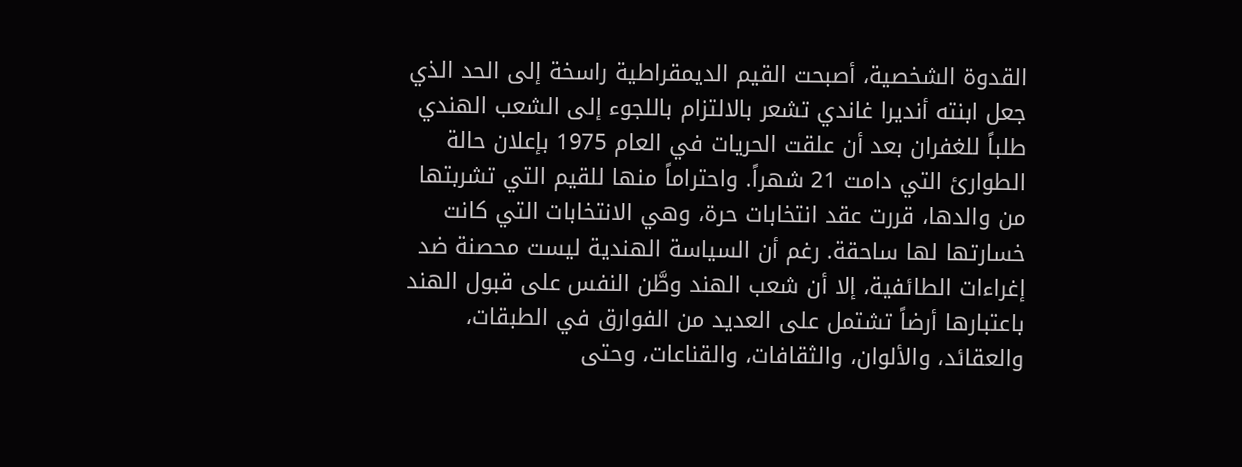القدوة الشخصية، أصبحت القيم الديمقراطية راسخة إلى الحد الذي جعل ابنته أنديرا غاندي تشعر بالالتزام باللجوء إلى الشعب الهندي طلباً للغفران بعد أن علقت الحريات في العام 1975 بإعلان حالة الطوارئ التي دامت 21 شهراً. واحتراماً منها للقيم التي تشربتها من والدها، قررت عقد انتخابات حرة، وهي الانتخابات التي كانت خسارتها لها ساحقة. رغم أن السياسة الهندية ليست محصنة ضد إغراءات الطائفية، إلا أن شعب الهند وطَّن النفس على قبول الهند باعتبارها أرضاً تشتمل على العديد من الفوارق في الطبقات، والعقائد، والألوان، والثقافات، والقناعات، وحتى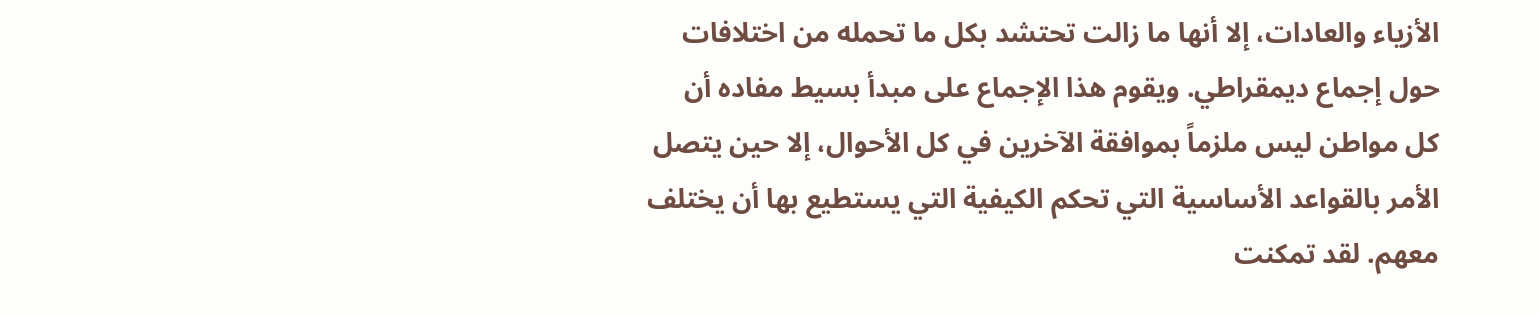الأزياء والعادات، إلا أنها ما زالت تحتشد بكل ما تحمله من اختلافات حول إجماع ديمقراطي. ويقوم هذا الإجماع على مبدأ بسيط مفاده أن كل مواطن ليس ملزماً بموافقة الآخرين في كل الأحوال، إلا حين يتصل الأمر بالقواعد الأساسية التي تحكم الكيفية التي يستطيع بها أن يختلف معهم. لقد تمكنت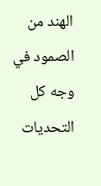الهند من الصمود في وجه كل التحديات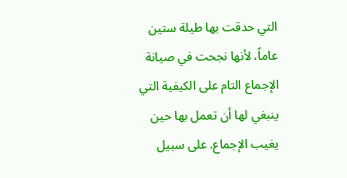التي حدقت بها طيلة ستين عاماً، لأنها نجحت في صيانة الإجماع التام على الكيفية التي ينبغي لها أن تعمل بها حين يغيب الإجماع. على سبيل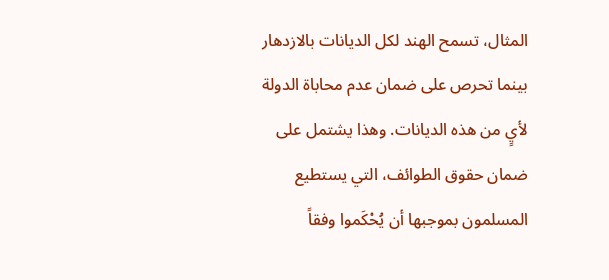المثال، تسمح الهند لكل الديانات بالازدهار بينما تحرص على ضمان عدم محاباة الدولة لأيٍ من هذه الديانات. وهذا يشتمل على ضمان حقوق الطوائف، التي يستطيع المسلمون بموجبها أن يُحْكَموا وفقاً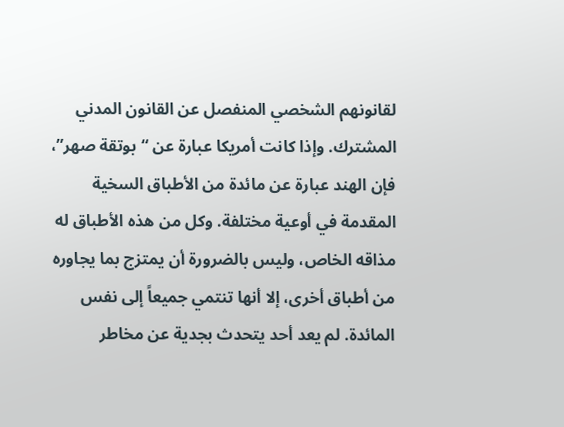لقانونهم الشخصي المنفصل عن القانون المدني المشترك. وإذا كانت أمريكا عبارة عن “بوتقة صهر”، فإن الهند عبارة عن مائدة من الأطباق السخية المقدمة في أوعية مختلفة. وكل من هذه الأطباق له مذاقه الخاص، وليس بالضرورة أن يمتزج بما يجاوره من أطباق أخرى، إلا أنها تنتمي جميعاً إلى نفس المائدة. لم يعد أحد يتحدث بجدية عن مخاطر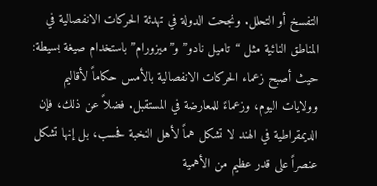التفسخ أو التحلل. ونجحت الدولة في تهدئة الحركات الانفصالية في المناطق النائية مثل “تاميل نادو” و”ميزورام” باستخدام صيغة بسيطة: حيث أصبح زعماء الحركات الانفصالية بالأمس حكاماً لأقاليم وولايات اليوم، وزعماءً للمعارضة في المستقبل. فضلاً عن ذلك، فإن الديمقراطية في الهند لا تشكل هماً لأهل النخبة فحسب، بل إنها تشكل عنصراً على قدر عظيم من الأهمية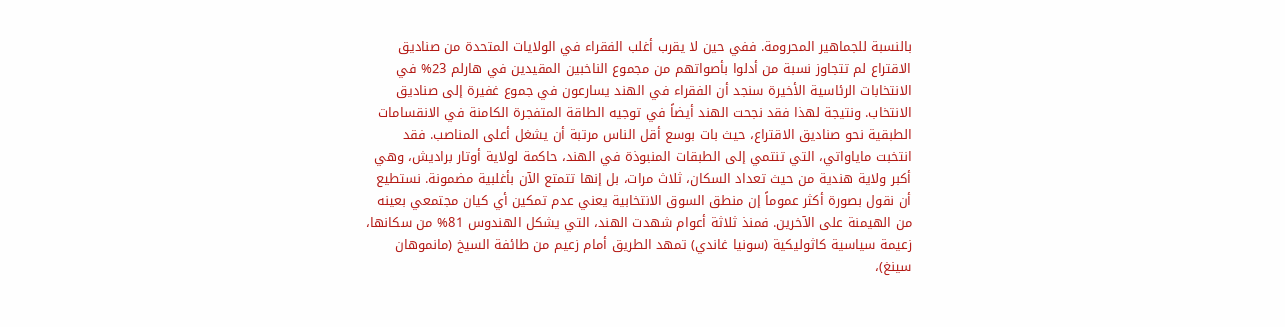بالنسبة للجماهير المحرومة. ففي حين لا يقرب أغلب الفقراء في الولايات المتحدة من صناديق الاقتراع لم تتجاوز نسبة من أدلوا بأصواتهم من مجموع الناخبين المقيدين في هارلم 23% في الانتخابات الرئاسية الأخيرة سنجد أن الفقراء في الهند يسارعون في جموع غفيرة إلى صناديق الانتخاب. ونتيجة لهذا فقد نجحت الهند أيضاً في توجيه الطاقة المتفجرة الكامنة في الانقسامات الطبقية نحو صناديق الاقتراع، حيث بات بوسع أقل الناس مرتبة أن يشغل أعلى المناصب. فقد انتخبت ماياواتي، التي تنتمي إلى الطبقات المنبوذة في الهند، حاكمة لولاية أوتار براديش، وهي أكبر ولاية هندية من حيث تعداد السكان، ثلاث مرات، بل إنها تتمتع الآن بأغلبية مضمونة. نستطيع أن نقول بصورة أكثر عموماً إن منطق السوق الانتخابية يعني عدم تمكين أي كيان مجتمعي بعينه من الهيمنة على الآخرين. فمنذ ثلاثة أعوام شهدت الهند، التي يشكل الهندوس 81% من سكانها، زعيمة سياسية كاثوليكية (سونيا غاندي) تمهد الطريق أمام زعيم من طائفة السيخ (مانموهان سينغ)،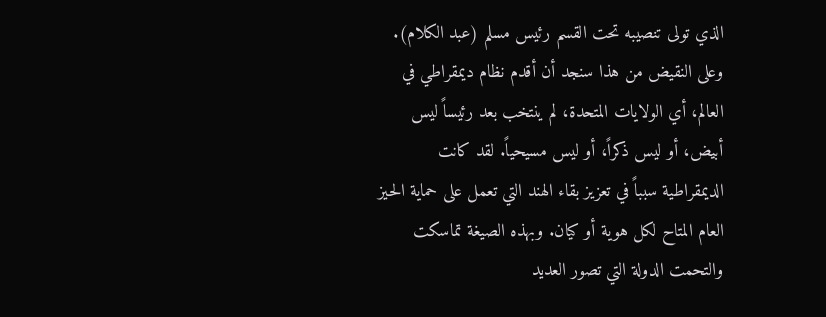الذي تولى تنصيبه تحت القسم رئيس مسلم (عبد الكلام). وعلى النقيض من هذا سنجد أن أقدم نظام ديمقراطي في العالم، أي الولايات المتحدة، لم ينتخب بعد رئيساً ليس أبيض، أو ليس ذكراً، أو ليس مسيحياً. لقد كانت الديمقراطية سبباً في تعزيز بقاء الهند التي تعمل على حماية الحيز العام المتاح لكل هوية أو كيان. وبهذه الصيغة تماسكت والتحمت الدولة التي تصور العديد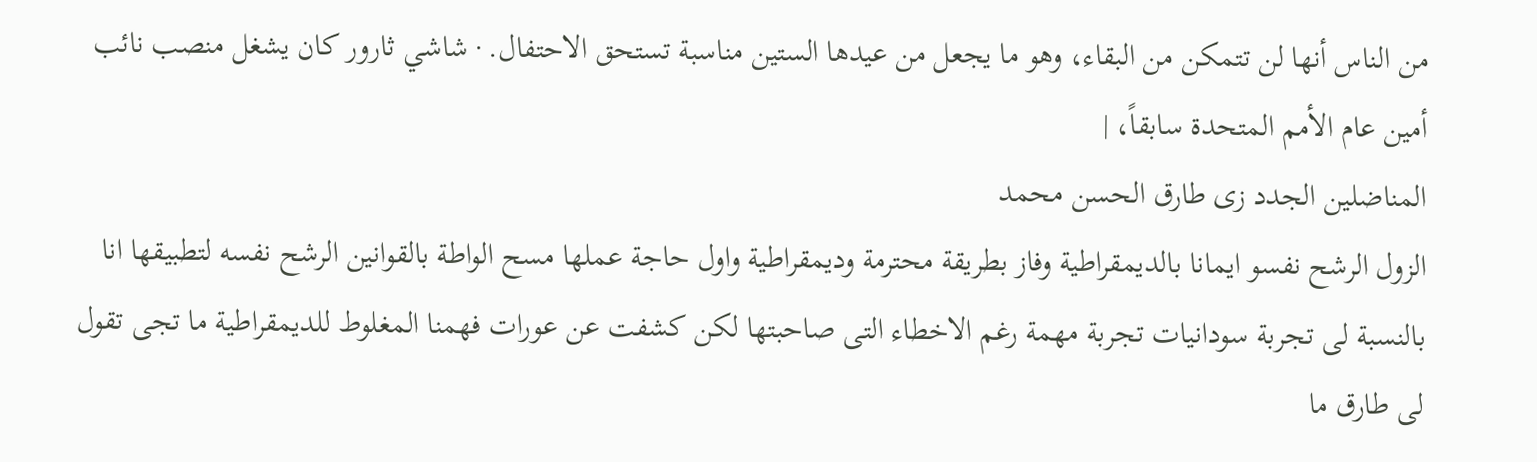من الناس أنها لن تتمكن من البقاء، وهو ما يجعل من عيدها الستين مناسبة تستحق الاحتفال. · شاشي ثارور كان يشغل منصب نائب أمين عام الأمم المتحدة سابقاً، |
المناضلين الجدد زى طارق الحسن محمد
الزول الرشح نفسو ايمانا بالديمقراطية وفاز بطريقة محترمة وديمقراطية واول حاجة عملها مسح الواطة بالقوانين الرشح نفسه لتطبيقها انا بالنسبة لى تجربة سودانيات تجربة مهمة رغم الاخطاء التى صاحبتها لكن كشفت عن عورات فهمنا المغلوط للديمقراطية ما تجى تقول لى طارق ما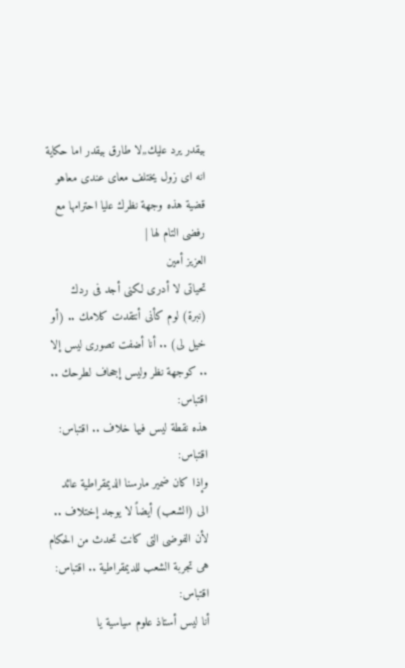بيقدر يرد عليك,,لا طارق بيقدر اما حكاية انه اى زول يختلف معاى عندى معاهو قضية هذه وجهة نظرك عليا احترامها مع رفضى التام لها |
العزيز أمين
تحياتى لا أدرى لكنى أجد فى ردك (نبرة) لوم كأنى أنتقدت كلامك .. (أو خيل لى) .. أنا أضفت تصورى ليس إلا .. كوجهة نظر وليس إجحاف لطرحك .. اقتباس:
هذه نقطة ليس فيها خلاف .. اقتباس:
اقتباس:
وإذا كان ضمير مارسنا الديمقراطية عائد الى (الشعب) أيضاً لا يوجد إختلاف .. لأن الفوضى التى كانت تحدث من الحكام هى تجربة الشعب للديمقراطية .. اقتباس:
اقتباس:
أنا ليس أستاذ علوم سياسية يا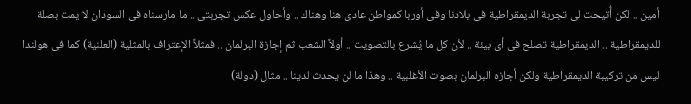أمين .. لكن أُتيحت لى تجربة الديمقراطية فى بلادنا وفى أوربا كمواطن عادى هنا وهناك .. وأحاول عكس تجربتى .. ما مارسناه فى السودان لا يمت بصلة للديمقراطية .. الديمقراطية تصلح فى أى بيئة .. لأن كل ما يُشرع بالتصويت .. أولاً الشعب ثم إجازة البرلمان .. فمثلاً الإعتراف بالمثلية (العلنية) كما فى هولندا ليس من تركيبة الديمقراطية ولكن أجازه البرلمان بصوت الأغلبية .. وهذا ما لن يحدث لدينا .. مثال (دولة)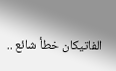الفاتيكان خطأ شائع ..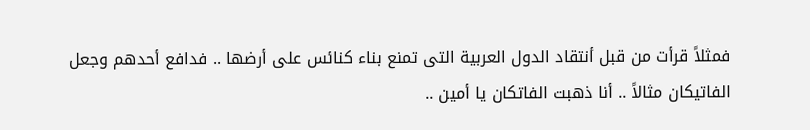فمثلاً قرأت من قبل أنتقاد الدول العربية التى تمنع بناء كنائس على أرضها .. فدافع أحدهم وجعل الفاتيكان مثالاً .. أنا ذهبت الفاتكان يا أمين ..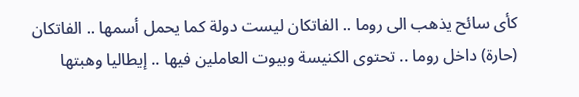كأى سائح يذهب الى روما .. الفاتكان ليست دولة كما يحمل أسمها .. الفاتكان (حارة) داخل روما .. تحتوى الكنيسة وبيوت العاملين فيها .. إيطاليا وهبتها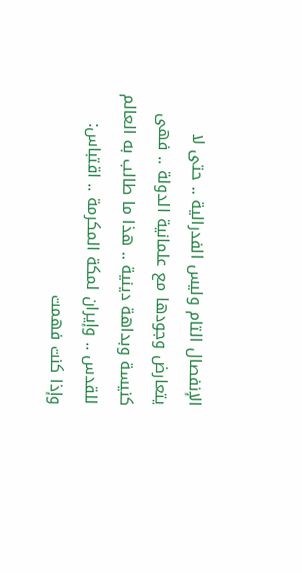الإنفصال التام وليس الفدرالية .. حتى لا يتعارض وجودها مع علمانية الدولة .. فهى كنيسة وبداهة دينية .. هذا ما طالب به العالم للقدس .. وإيران لمكة المكرمة .. اقتباس:
وإذا كنت فهمت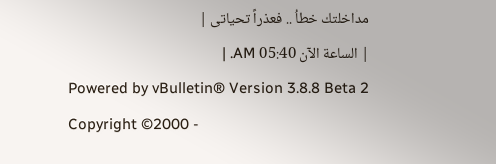مداخلتك خطاُ .. فعذراً تحياتى |
| الساعة الآن 05:40 AM. |
Powered by vBulletin® Version 3.8.8 Beta 2
Copyright ©2000 -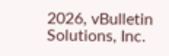2026, vBulletin Solutions, Inc.